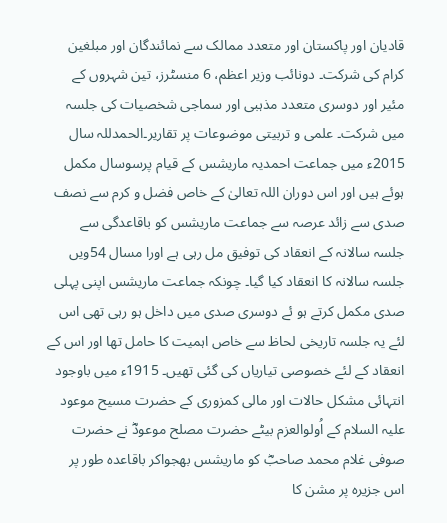قادیان اور پاکستان اور متعدد ممالک سے نمائندگان اور مبلغین کرام کی شرکت۔ دونائب وزیر اعظم، 6 منسٹرز، تین شہروں کے مئیر اور دوسری متعدد مذہبی اور سماجی شخصیات کی جلسہ میں شرکت۔ علمی و تربیتی موضوعات پر تقاریر۔الحمدللہ سال 2015ء میں جماعت احمدیہ ماریشس کے قیام پرسوسال مکمل ہوئے ہیں اور اس دوران اللہ تعالیٰ کے خاص فضل و کرم سے نصف صدی سے زائد عرصہ سے جماعت ماریشس کو باقاعدگی سے جلسہ سالانہ کے انعقاد کی توفیق مل رہی ہے اورا مسال 54ویں جلسہ سالانہ کا انعقاد کیا گیا۔ چونکہ جماعت ماریشس اپنی پہلی صدی مکمل کرتے ہو ئے دوسری صدی میں داخل ہو رہی تھی اس لئے یہ جلسہ تاریخی لحاظ سے خاص اہمیت کا حامل تھا اور اس کے انعقاد کے لئے خصوصی تیاریاں کی گئی تھیں۔ 1915ء میں باوجود انتہائی مشکل حالات اور مالی کمزوری کے حضرت مسیح موعود علیہ السلام کے اُولوالعزم بیٹے حضرت مصلح موعودؓ نے حضرت صوفی غلام محمد صاحبؓ کو ماریشس بھجواکر باقاعدہ طور پر اس جزیرہ پر مشن کا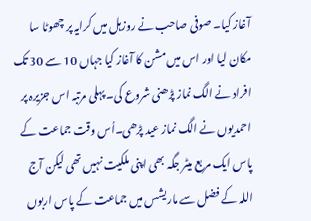آغاز کیا۔ صوفی صاحب نے روزہل میں کرایہ پر چھوٹا سا مکان لیا اور اس میں مشن کا آغاز کیا جہاں 10 سے 30 تک افراد نے الگ نماز پڑھنی شروع کی۔ پہلی مرتبہ اس جزیرہ پر احمدیوں نے الگ نماز عید پڑھی۔اُس وقت جماعت کے پاس ایک مربع میٹر جگہ بھی اپنی ملکیت نہیں تھی لیکن آج اللہ کے فضل سے ماریشس میں جماعت کے پاس اربوں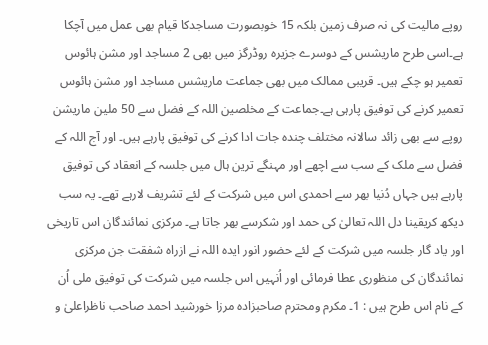روپے مالیت کی نہ صرف زمین بلکہ 15 خوبصورت مساجدکا قیام بھی عمل میں آچکا ہے۔اسی طرح ماریشس کے دوسرے جزیرہ روڈرگز میں بھی 2 مساجد اور مشن ہائوس تعمیر ہو چکے ہیں۔ قریبی ممالک میں بھی جماعت ماریشس مساجد اور مشن ہائوس تعمیر کرنے کی توفیق پارہی ہے۔جماعت کے مخلصین اللہ کے فضل سے 50 ملین ماریشن روپے سے بھی زائد سالانہ مختلف چندہ جات ادا کرنے کی توفیق پارہے ہیں۔ اور آج اللہ کے فضل سے ملک کے سب سے اچھے اور مہنگے ترین ہال میں جلسہ کے انعقاد کی توفیق پارہے ہیں جہاں دُنیا بھر سے احمدی اس میں شرکت کے لئے تشریف لارہے تھے۔ یہ سب دیکھ کریقینا دل اللہ تعالیٰ کی حمد اور شکرسے بھر جاتا ہے۔ مرکزی نمائندگان اس تاریخی اور یاد گار جلسہ میں شرکت کے لئے حضور انور ایدہ اللہ نے ازراہ شفقت جن مرکزی نمائندگان کی منظوری عطا فرمائی اور اُنہیں اس جلسہ میں شرکت کی توفیق ملی اُن کے نام اس طرح ہیں : 1۔ مکرم ومحترم صاحبزادہ مرزا خورشید احمد صاحب ناظراعلیٰ و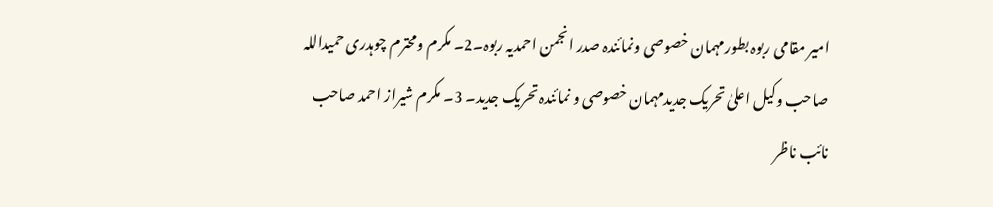امیر مقامی ربوہ بطورمہمان خصوصی ونمائندہ صدر انجمن احمدیہ ربوہ۔2۔ مکرم ومحترم چوہدری حمیداللہ صاحب وکیل اعلیٰ تحریک جدیدمہمان خصوصی و نمائندہ تحریک جدید۔ 3۔ مکرم شیراز احمد صاحب نائب ناظر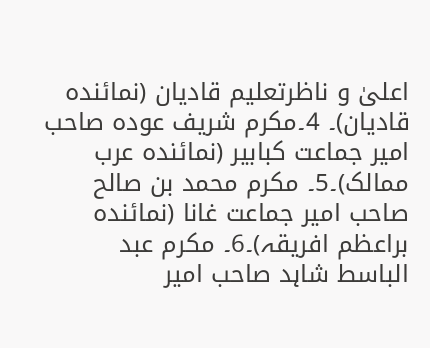اعلیٰ و ناظرتعلیم قادیان (نمائندہ قادیان)۔ 4۔مکرم شریف عودہ صاحب امیر جماعت کبابیر (نمائندہ عرب ممالک)۔5۔ مکرم محمد بن صالح صاحب امیر جماعت غانا (نمائندہ براعظم افریقہ)۔6۔ مکرم عبد الباسط شاہد صاحب امیر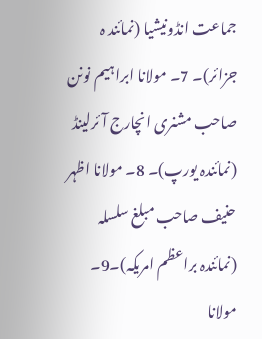جماعت انڈونیشیا (نمائند ہ جزائر)۔ 7۔ مولانا ابراہیم نونن صاحب مشنری انچارج آئرلینڈ (نمائندہ یورپ)۔ 8۔ مولانا اظہر حنیف صاحب مبلغ سلسلہ (نمائندہ براعظم امریکہ)۔9۔ مولانا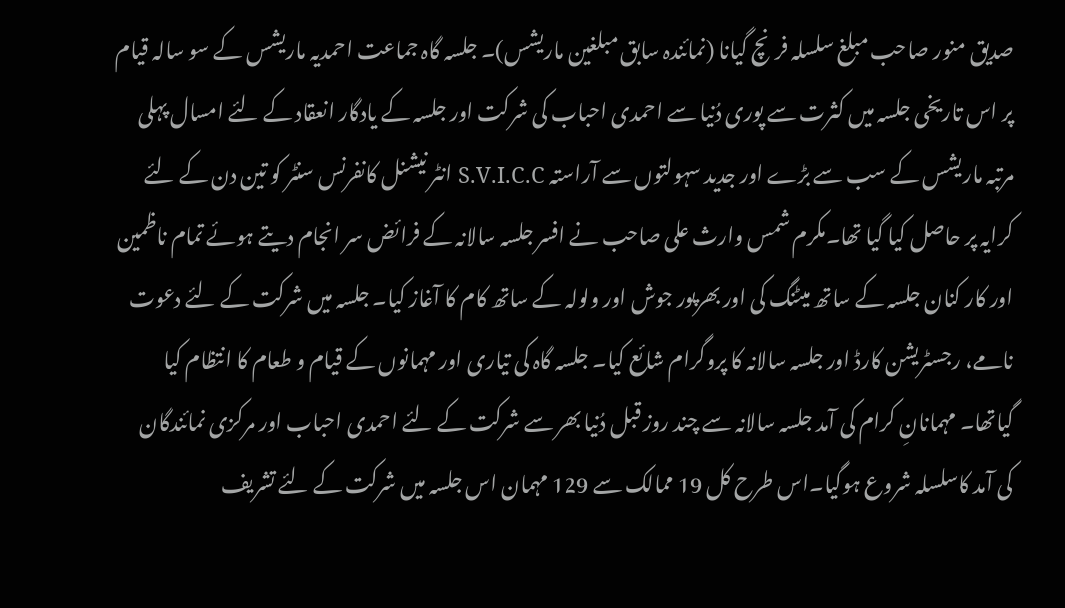صدیق منور صاحب مبلغ سلسلہ فرنچ گیانا (نمائندہ سابق مبلغین ماریشس)۔ جلسہ گاہ جماعت احمدیہ ماریشس کے سو سالہ قیام پر اس تاریخی جلسہ میں کثرت سے پوری دُنیا سے احمدی احباب کی شرکت اور جلسہ کے یادگار انعقاد کے لئے امسال پہلی مرتبہ ماریشس کے سب سے بڑے اور جدید سہولتوں سے آراستہ S.V.I.C.C انٹر نیشنل کانفرنس سنٹر کو تین دن کے لئے کرایہ پر حاصل کیا گیا تھا۔مکرم شمس وارث علی صاحب نے افسر جلسہ سالانہ کے فرائض سر انجام دیتے ہوئے تمام ناظمین اور کار کنان جلسہ کے ساتھ میٹنگ کی اور بھرپور جوش اور ولولہ کے ساتھ کام کا آغاز کیا۔ جلسہ میں شرکت کے لئے دعوت نامے، رجسٹریشن کارڈ اور جلسہ سالانہ کا پروگرام شائع کیا۔ جلسہ گاہ کی تیاری اور مہمانوں کے قیام و طعام کا انتظام کیا گیاتھا۔ مہمانانِ کرام کی آمد جلسہ سالانہ سے چند روز قبل دُنیا بھر سے شرکت کے لئے احمدی احباب اور مرکزی نمائندگان کی آمد کاسلسلہ شروع ہوگیا۔اس طرح کل 19 ممالک سے 129 مہمان اس جلسہ میں شرکت کے لئے تشریف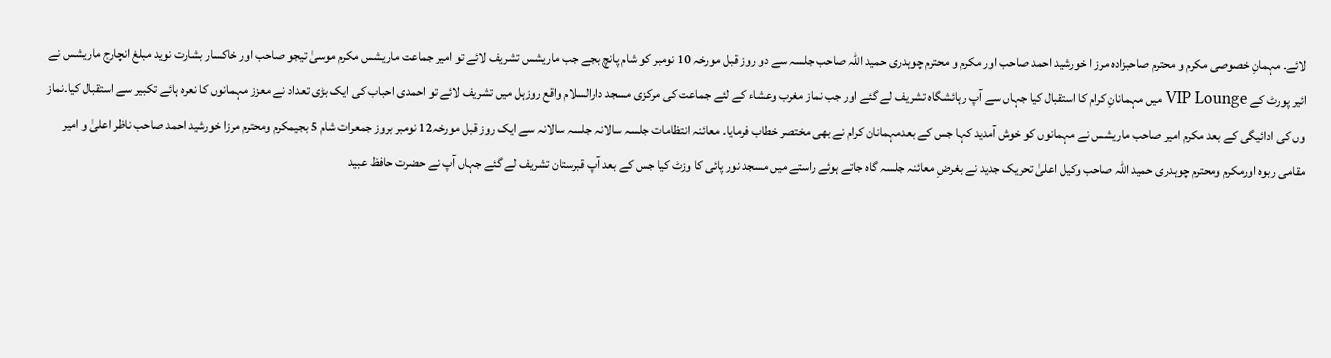لائے۔ مہمانِ خصوصی مکرم و محترم صاحبزادہ مرز ا خورشید احمد صاحب اور مکرم و محترم چوہدری حمید اللہ صاحب جلسہ سے دو روز قبل مورخہ 10 نومبر کو شام پانچ بجے جب ماریشس تشریف لائے تو امیر جماعت ماریشس مکرم موسیٰ تیجو صاحب اور خاکسار بشارت نوید مبلغ انچارج ماریشس نے ائیر پورٹ کے VIP Lounge میں مہمانانِ کرام کا استقبال کیا جہاں سے آپ رہائشگاہ تشریف لے گئے اور جب نماز مغرب وعشاء کے لئے جماعت کی مرکزی مسجد دارالسلام واقع روزہل میں تشریف لائے تو احمدی احباب کی ایک بڑی تعداد نے معزز مہمانوں کا نعرہ ہائے تکبیر سے استقبال کیا۔نماز وں کی ادائیگی کے بعد مکرم امیر صاحب ماریشس نے مہمانوں کو خوش آمدید کہا جس کے بعدمہمانان کرام نے بھی مختصر خطاب فرمایا۔ معائنہ انتظامات جلسہ سالانہ جلسہ سالانہ سے ایک روز قبل مورخہ12 نومبر بروز جمعرات شام 5 بجیمکرم ومحترم مرزا خورشید احمد صاحب ناظر اعلیٰ و امیر مقامی ربوہ اورمکرم ومحترم چوہدری حمید اللہ صاحب وکیل اعلیٰ تحریک جدید نے بغرضِ معائنہ جلسہ گاہ جاتے ہوئے راستے میں مسجد نور پائی کا وزٹ کیا جس کے بعد آپ قبرستان تشریف لے گئے جہاں آپ نے حضرت حافظ عبید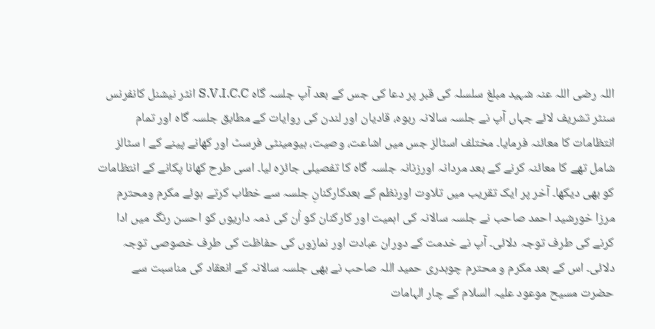اللہ رضی اللہ عنہ شہید مبلغ سلسلہ کی قبر پر دعا کی جس کے بعد آپ جلسہ گاہ S.V.I.C.C انٹر نیشنل کانفرنس سنٹر تشریف لائے جہاں آپ نے جلسہ سالانہ ربوہ، قادیان اور لندن کی روایات کے مطابق جلسہ گاہ اور تمام انتظامات کا معائنہ فرمایا۔ مختلف اسٹالز جس میں اشاعت، وصیت، ہیومینٹی فرسٹ اور کھانے پینے کے ا سٹالز شامل تھے کا معائنہ کرنے کے بعد مردانہ اورزنانہ جلسہ گاہ کا تفصیلی جائزہ لیا۔ اسی طرح کھانا پکانے کے انتظامات کو بھی دیکھا۔ آخر پر ایک تقریب میں تلاوت اورنظم کے بعدکارکنانِ جلسہ سے خطاب کرتے ہوئے مکرم ومحترم مرزا خورشید احمد صاحب نے جلسہ سالانہ کی اہمیت اور کارکنان کو اُن کی ذمہ داریوں کو احسن رنگ میں ادا کرنے کی طرف توجہ دلائی۔ آپ نے خدمت کے دوران عبادت اور نمازوں کی حفاظت کی طرف خصوصی توجہ دلائی۔ اس کے بعد مکرم و محترم چوہدری حمید اللہ صاحب نے بھی جلسہ سالانہ کے انعقاد کی مناسبت سے حضرت مسیح موعود علیہ السلام کے چار الہامات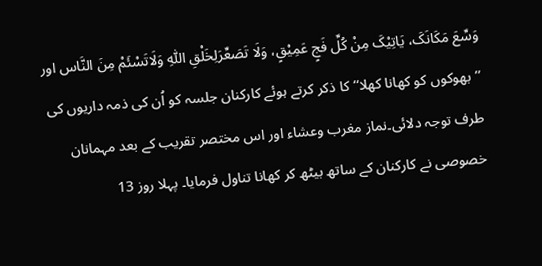وَسِّعَ مَکَانَکَ، یَاتِیْکَ مِنْ کُلِّ فَجٍ عَمِیْقٍ، وَلَا تَصَعِّرَلِخَلْقِ اللّٰہِ وَلَاتَسْئَمْ مِنَ النَّاس اور ’’بھوکوں کو کھانا کھلا‘‘ کا ذکر کرتے ہوئے کارکنان جلسہ کو اُن کی ذمہ داریوں کی طرف توجہ دلائی۔نماز مغرب وعشاء اور اس مختصر تقریب کے بعد مہمانان خصوصی نے کارکنان کے ساتھ بیٹھ کر کھانا تناول فرمایا۔ پہلا روز 13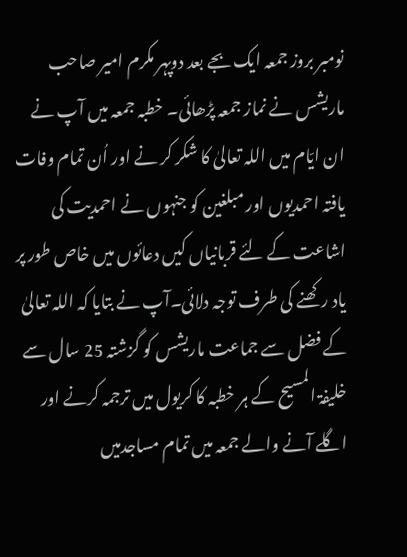نومبر بروز جمعہ ایک بجے بعد دوپہر مکرم امیر صاحب ماریشس نے نماز جمعہ پڑھائی۔ خطبہ جمعہ میں آپ نے ان ایّام میں اللہ تعالیٰ کا شکر کر نے اور اُن تمام وفات یافتہ احمدیوں اور مبلغین کو جنہوں نے احمدیت کی اشاعت کے لئے قربانیاں کیں دعائوں میں خاص طور پر یاد رکھنے کی طرف توجہ دلائی۔آپ نے بتایا کہ اللہ تعالیٰ کے فضل سے جماعت ماریشس کو گزشتہ 25 سال سے خلیفۃ المسیح کے ہر خطبہ کا کریول میں ترجمہ کرنے اور اگلے آنے والے جمعہ میں تمام مساجدمیں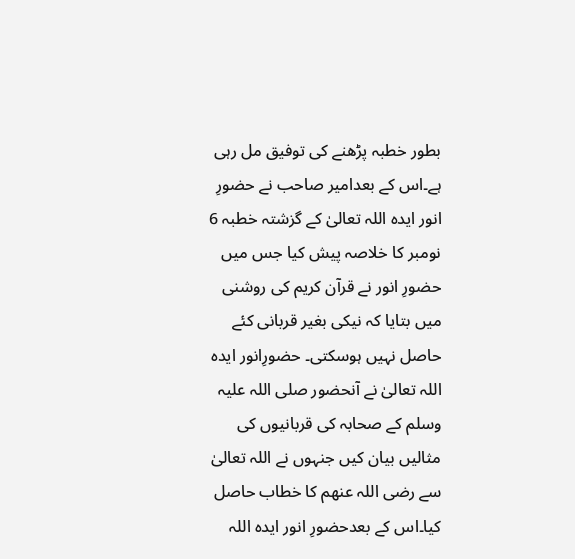بطور خطبہ پڑھنے کی توفیق مل رہی ہے۔اس کے بعدامیر صاحب نے حضورِ انور ایدہ اللہ تعالیٰ کے گزشتہ خطبہ 6 نومبر کا خلاصہ پیش کیا جس میں حضورِ انور نے قرآن کریم کی روشنی میں بتایا کہ نیکی بغیر قربانی کئے حاصل نہیں ہوسکتی۔ حضورِانور ایدہ اللہ تعالیٰ نے آنحضور صلی اللہ علیہ وسلم کے صحابہ کی قربانیوں کی مثالیں بیان کیں جنہوں نے اللہ تعالیٰ سے رضی اللہ عنھم کا خطاب حاصل کیا۔اس کے بعدحضورِ انور ایدہ اللہ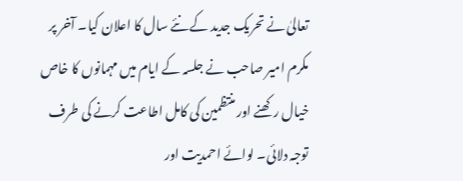تعالیٰ نے تحریک جدید کے نئے سال کا اعلان کیا۔ آخر پر مکرم امیر صاحب نے جلسہ کے ایام میں مہمانوں کا خاص خیال رکھنے اور منتظمین کی کامل اطاعت کرنے کی طرف توجہ دلائی۔ لوائے احمدیت اور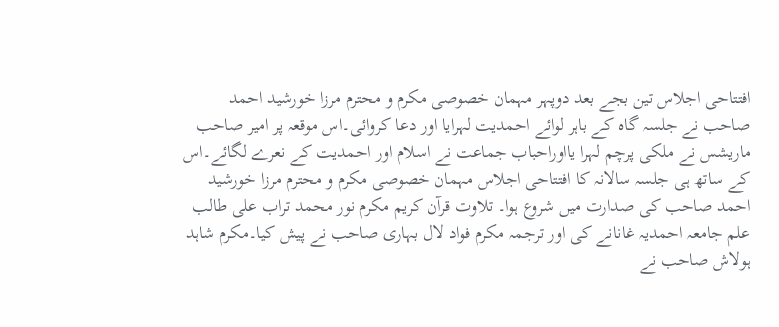افتتاحی اجلاس تین بجے بعد دوپہر مہمان خصوصی مکرم و محترم مرزا خورشید احمد صاحب نے جلسہ گاہ کے باہر لوائے احمدیت لہرایا اور دعا کروائی۔اس موقعہ پر امیر صاحب ماریشس نے ملکی پرچم لہرا یااوراحباب جماعت نے اسلام اور احمدیت کے نعرے لگائے۔اس کے ساتھ ہی جلسہ سالانہ کا افتتاحی اجلاس مہمان خصوصی مکرم و محترم مرزا خورشید احمد صاحب کی صدارت میں شروع ہوا۔ تلاوت قرآن کریم مکرم نور محمد تراب علی طالب علم جامعہ احمدیہ غانانے کی اور ترجمہ مکرم فواد لال بہاری صاحب نے پیش کیا۔مکرم شاہد ہولاش صاحب نے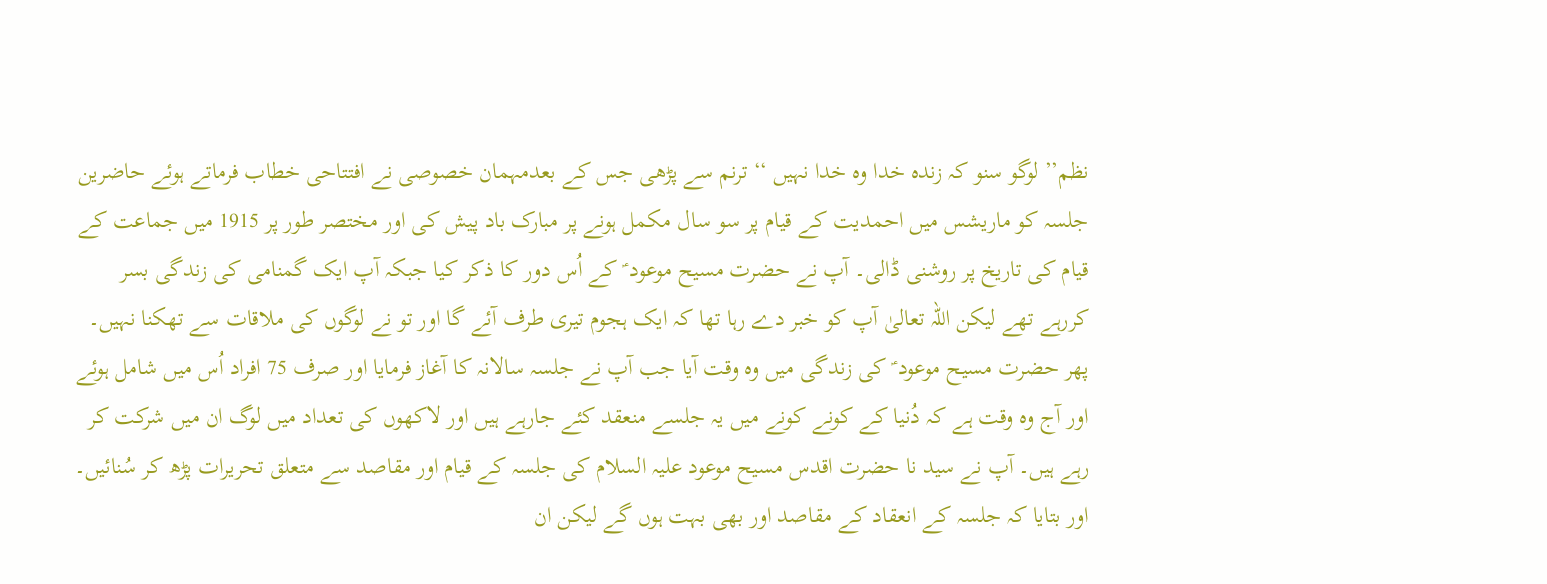نظم’’ لوگو سنو کہ زندہ خدا وہ خدا نہیں ‘‘ ترنم سے پڑھی جس کے بعدمہمان خصوصی نے افتتاحی خطاب فرماتے ہوئے حاضرین جلسہ کو ماریشس میں احمدیت کے قیام پر سو سال مکمل ہونے پر مبارک باد پیش کی اور مختصر طور پر 1915 میں جماعت کے قیام کی تاریخ پر روشنی ڈالی۔ آپ نے حضرت مسیح موعود ؑ کے اُس دور کا ذکر کیا جبکہ آپ ایک گمنامی کی زندگی بسر کررہے تھے لیکن اللہ تعالیٰ آپ کو خبر دے رہا تھا کہ ایک ہجوم تیری طرف آئے گا اور تو نے لوگوں کی ملاقات سے تھکنا نہیں۔ پھر حضرت مسیح موعود ؑ کی زندگی میں وہ وقت آیا جب آپ نے جلسہ سالانہ کا آغاز فرمایا اور صرف 75 افراد اُس میں شامل ہوئے اور آج وہ وقت ہے کہ دُنیا کے کونے کونے میں یہ جلسے منعقد کئے جارہے ہیں اور لاکھوں کی تعداد میں لوگ ان میں شرکت کر رہے ہیں۔ آپ نے سید نا حضرت اقدس مسیح موعود علیہ السلام کی جلسہ کے قیام اور مقاصد سے متعلق تحریرات پڑھ کر سُنائیں۔ اور بتایا کہ جلسہ کے انعقاد کے مقاصد اور بھی بہت ہوں گے لیکن ان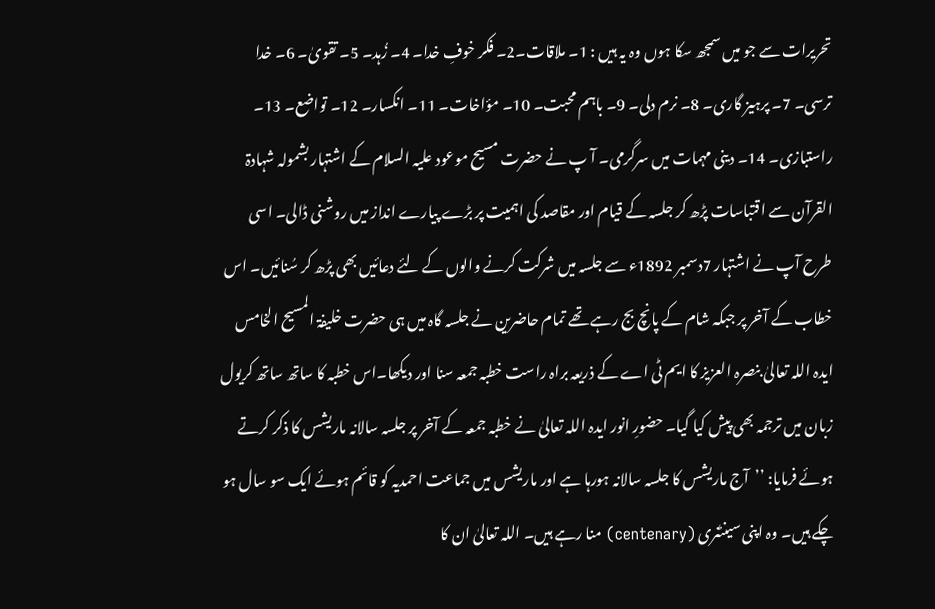تحریرات سے جو میں سمجھ سکا ہوں وہ یہ ہیں : 1۔ ملاقات۔2۔ فکر خوفِ خدا۔ 4۔ زُہد۔ 5۔ تقویٰ۔ 6۔ خدا ترسی۔ 7۔ پرہیز گاری۔ 8۔ نرم دلی۔ 9۔ باہم محبت۔ 10۔ مؤاخات۔ 11۔ انکسار۔ 12۔ تواضع۔ 13۔ راستبازی۔ 14۔ دینی مہمات میں سرگرمی۔ آ پ نے حضرت مسیح موعود علیہ السلام کے اشتہار بشمولہ شہادۃ القرآن سے اقتباسات پڑھ کر جلسہ کے قیام اور مقاصد کی اہمیت پر بڑے پیارے انداز میں روشنی ڈالی۔ اسی طرح آپ نے اشتہار 7دسمبر 1892ء سے جلسہ میں شرکت کرنے والوں کے لئے دعائیں بھی پڑھ کر سُنائیں۔ اس خطاب کے آخر پر جبکہ شام کے پانچ بج رہے تھے تمام حاضرین نے جلسہ گاہ میں ہی حضرت خلیفۃ المسیح الخامس ایدہ اللہ تعالیٰ بنصرہ العزیز کا ایم ٹی اے کے ذریعہ براہ راست خطبہ جمعہ سنا اور دیکھا۔اس خطبہ کا ساتھ ساتھ کریول زبان میں ترجمہ بھی پیش کیا گیا۔ حضورِ انور ایدہ اللہ تعالیٰ نے خطبہ جمعہ کے آخر پر جلسہ سالانہ ماریشس کا ذکر کرتے ہوئے فرمایا: ’’آج ماریشس کا جلسہ سالانہ ہورہا ہے اور ماریشس میں جماعت احمدیہ کو قائم ہوئے ایک سو سال ہو چکے ہیں۔ وہ اپنی سینٹنری (centenary) منا رہے ہیں۔ اللہ تعالیٰ ان کا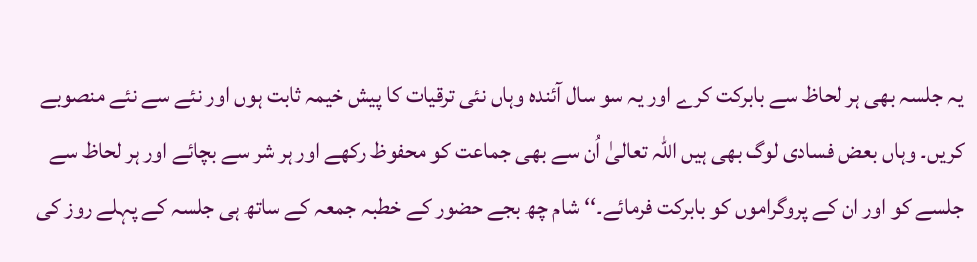یہ جلسہ بھی ہر لحاظ سے بابرکت کرے اور یہ سو سال آئندہ وہاں نئی ترقیات کا پیش خیمہ ثابت ہوں اور نئے سے نئے منصوبے کریں۔ وہاں بعض فسادی لوگ بھی ہیں اللہ تعالیٰ اُن سے بھی جماعت کو محفوظ رکھے اور ہر شر سے بچائے اور ہر لحاظ سے جلسے کو اور ان کے پروگراموں کو بابرکت فرمائے۔‘‘ شام چھ بجے حضور کے خطبہ جمعہ کے ساتھ ہی جلسہ کے پہلے روز کی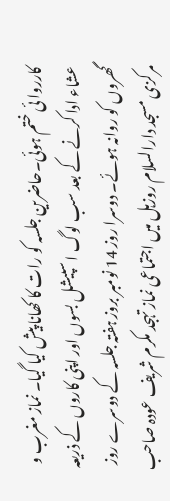کارروا ئی ختم ہوئی۔حاضرین جلسہ کو رات کا کھانا پیش کیا گیا۔ نماز مغرب و عشاء ادا کرنے کے بعد سب لوگ ا سپیشل بسوں اور اپنی کاروں کے ذریعہ گھروں کو روانہ ہوئے۔ دوسرا روز 14 نومبر بروز ہفتہ جلسہ کے دوسرے روز مرکزی مسجد دارالسلام روزہل میں اجتماعی نماز تہجد مکرم شریف عودہ صاحب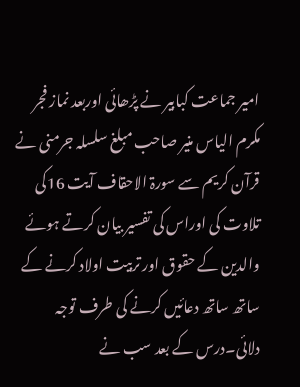امیر جماعت کبابیر نے پڑھائی اوربعد نماز فجر مکرم الیاس منیر صاحب مبلغ سلسلہ جرمنی نے قرآن کریم سے سورۃ الاحقاف آیت 16کی تلاوت کی اوراس کی تفسیر بیان کرتے ہوئے والدین کے حقوق اور تربیت اولاد کرنے کے ساتھ ساتھ دعائیں کرنے کی طرف توجہ دلائی۔درس کے بعد سب نے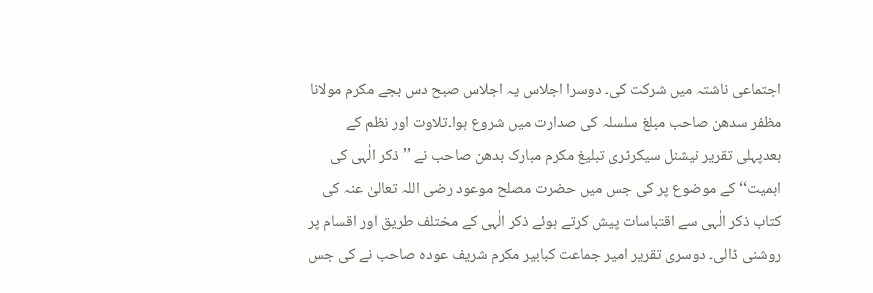اجتماعی ناشتہ میں شرکت کی۔ دوسرا اجلاس یہ اجلاس صبح دس بجے مکرم مولانا مظفر سدھن صاحب مبلغ سلسلہ کی صدارت میں شروع ہوا۔تلاوت اور نظم کے بعدپہلی تقریر نیشنل سیکرٹری تبلیغ مکرم مبارک بدھن صاحب نے ’’ذکر الٰہی کی اہمیت‘‘ کے موضوع پر کی جس میں حضرت مصلح موعود رضی اللہ تعالیٰ عنہ کی کتاب ذکر الٰہی سے اقتباسات پیش کرتے ہوئے ذکر الٰہی کے مختلف طریق اور اقسام پر روشنی ڈالی۔ دوسری تقریر امیر جماعت کبابیر مکرم شریف عودہ صاحب نے کی جس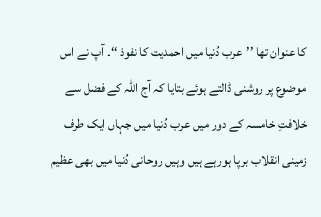کا عنوان تھا ’’عرب دُنیا میں احمدیت کا نفوذ ‘‘۔ آپ نے اس موضوع پر روشنی ڈالتے ہوئے بتایا کہ آج اللہ کے فضل سے خلافتِ خامسہ کے دور میں عرب دُنیا میں جہاں ایک طرف زمینی انقلاب برپا ہورہے ہیں وہیں روحانی دُنیا میں بھی عظیم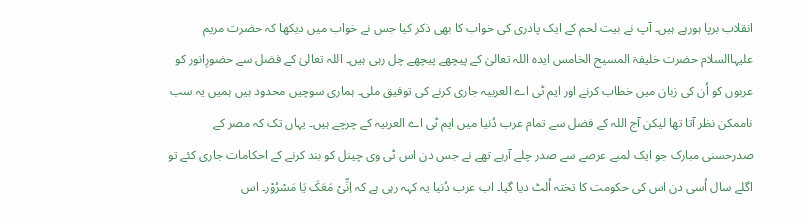انقلاب برپا ہورہے ہیں۔ آپ نے بیت لحم کے ایک پادری کی خواب کا بھی ذکر کیا جس نے خواب میں دیکھا کہ حضرت مریم علیہاالسلام حضرت خلیفۃ المسیح الخامس ایدہ اللہ تعالیٰ کے پیچھے پیچھے چل رہی ہیں۔ اللہ تعالیٰ کے فضل سے حضورِانور کو عربوں کو اُن کی زبان میں خطاب کرنے اور ایم ٹی اے العربیہ جاری کرنے کی توفیق ملی۔ ہماری سوچیں محدود ہیں ہمیں یہ سب ناممکن نظر آتا تھا لیکن آج اللہ کے فضل سے تمام عرب دُنیا میں ایم ٹی اے العربیہ کے چرچے ہیں۔ یہاں تک کہ مصر کے صدرحسنی مبارک جو ایک لمبے عرصے سے صدر چلے آرہے تھے نے جس دن اس ٹی وی چینل کو بند کرنے کے احکامات جاری کئے تو اگلے سال اُسی دن اس کی حکومت کا تختہ اُلٹ دیا گیا۔ اب عرب دُنیا یہ کہہ رہی ہے کہ اِنِّیْ مَعَکَ یَا مَسْرُوْر۔ اس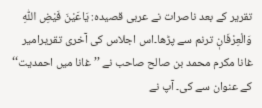تقریر کے بعد ناصرات نے عربی قصیدہ: یَاعَیْنَ فَیْضِ اللّٰہِ وَالْعِرْفَانٖ ترنم سے پڑھا۔اس اجلاس کی آخری تقریرامیر غانا مکرم محمد بن صالح صاحب نے ’’غانا میں احمدیت‘‘ کے عنوان سے کی۔ آپ نے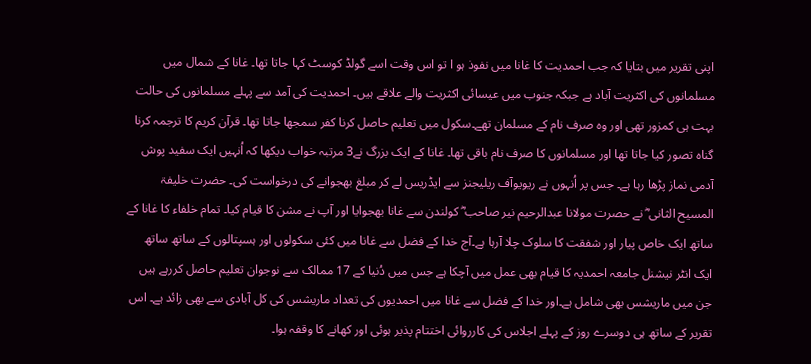اپنی تقریر میں بتایا کہ جب احمدیت کا غانا میں نفوذ ہو ا تو اس وقت اسے گولڈ کوسٹ کہا جاتا تھا۔ غانا کے شمال میں مسلمانوں کی اکثریت آباد ہے جبکہ جنوب میں عیسائی اکثریت والے علاقے ہیں۔ احمدیت کی آمد سے پہلے مسلمانوں کی حالت بہت ہی کمزور تھی اور وہ صرف نام کے مسلمان تھے۔سکول میں تعلیم حاصل کرنا کفر سمجھا جاتا تھا۔ قرآن کریم کا ترجمہ کرنا گناہ تصور کیا جاتا تھا اور مسلمانوں کا صرف نام باقی تھا۔ غانا کے ایک بزرگ نے3 مرتبہ خواب دیکھا کہ اُنہیں ایک سفید پوش آدمی نماز پڑھا رہا ہے۔ جس پر اُنہوں نے ریویوآف ریلیجنز سے ایڈریس لے کر مبلغ بھجوانے کی درخواست کی۔ حضرت خلیفۃ المسیح الثانی ؓ نے حصرت مولانا عبدالرحیم نیر صاحب ؓ کولندن سے غانا بھجوایا اور آپ نے مشن کا قیام کیا۔ تمام خلفاء کا غانا کے ساتھ ایک خاص پیار اور شفقت کا سلوک چلا آرہا ہے۔آج خدا کے فضل سے غانا میں کئی سکولوں اور ہسپتالوں کے ساتھ ساتھ ایک انٹر نیشنل جامعہ احمدیہ کا قیام بھی عمل میں آچکا ہے جس میں دُنیا کے 17 ممالک سے نوجوان تعلیم حاصل کررہے ہیں جن میں ماریشس بھی شامل ہے۔اور خدا کے فضل سے غانا میں احمدیوں کی تعداد ماریشس کی کل آبادی سے بھی زائد ہے۔ اس تقریر کے ساتھ ہی دوسرے روز کے پہلے اجلاس کی کارروائی اختتام پذیر ہوئی اور کھانے کا وقفہ ہوا۔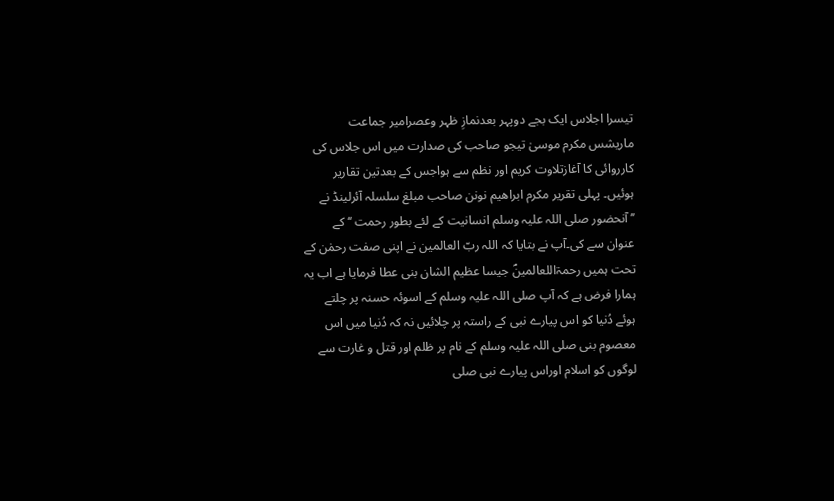تیسرا اجلاس ایک بجے دوپہر بعدنمازِ ظہر وعصرامیر جماعت ماریشس مکرم موسیٰ تیجو صاحب کی صدارت میں اس جلاس کی کارروائی کا آغازتلاوت کریم اور نظم سے ہواجس کے بعدتین تقاریر ہوئیں۔ پہلی تقریر مکرم ابراھیم نونن صاحب مبلغ سلسلہ آئرلینڈ نے ’’آنحضور صلی اللہ علیہ وسلم انسانیت کے لئے بطور رحمت ‘‘ کے عنوان سے کی۔آپ نے بتایا کہ اللہ ربّ العالمین نے اپنی صفت رحمٰن کے تحت ہمیں رحمۃاللعالمینؐ جیسا عظیم الشان بنی عطا فرمایا ہے اب یہ ہمارا فرض ہے کہ آپ صلی اللہ علیہ وسلم کے اسوئہ حسنہ پر چلتے ہوئے دُنیا کو اس پیارے نبی کے راستہ پر چلائیں نہ کہ دُنیا میں اس معصوم بنی صلی اللہ علیہ وسلم کے نام پر ظلم اور قتل و غارت سے لوگوں کو اسلام اوراس پیارے نبی صلی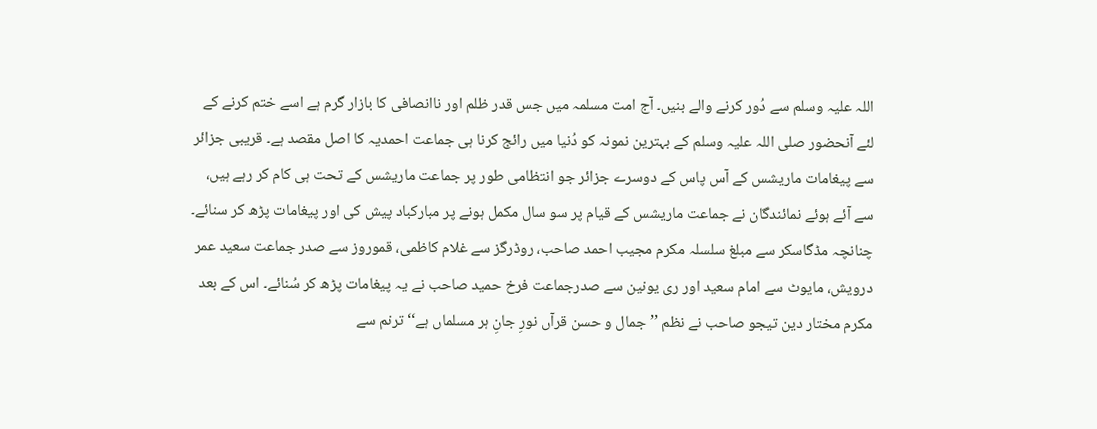اللہ علیہ وسلم سے دُور کرنے والے بنیں۔ آج امت مسلمہ میں جس قدر ظلم اور ناانصافی کا بازار گرم ہے اسے ختم کرنے کے لئے آنحضور صلی اللہ علیہ وسلم کے بہترین نمونہ کو دُنیا میں رائج کرنا ہی جماعت احمدیہ کا اصل مقصد ہے۔ قریبی جزائر سے پیغامات ماریشس کے آس پاس کے دوسرے جزائر جو انتظامی طور پر جماعت ماریشس کے تحت ہی کام کر رہے ہیں، سے آئے ہوئے نمائندگان نے جماعت ماریشس کے قیام پر سو سال مکمل ہونے پر مبارکباد پیش کی اور پیغامات پڑھ کر سنائے۔ چنانچہ مڈگاسکر سے مبلغ سلسلہ مکرم مجیب احمد صاحب، روڈرگز سے غلام کاظمی، قموروز سے صدر جماعت سعید عمر درویش، مایوٹ سے امام سعید اور ری یونین سے صدرجماعت فرخ حمید صاحب نے یہ پیغامات پڑھ کر سُنائے۔ اس کے بعد مکرم مختار دین تیجو صاحب نے نظم ’’جمال و حسن قرآں نورِ جانِ ہر مسلماں ہے‘‘ ترنم سے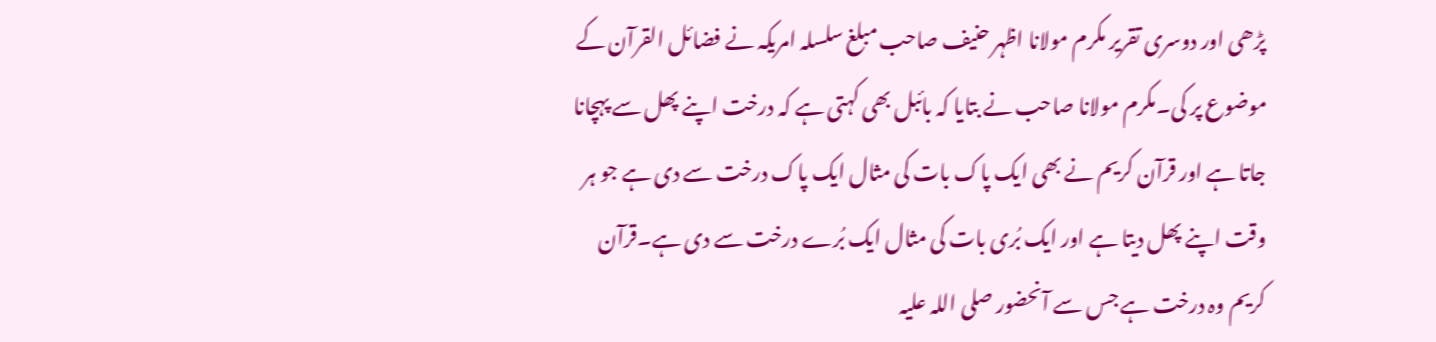پڑھی اور دوسری تقریر مکرم مولانا اظہر حنیف صاحب مبلغ سلسلہ امریکہ نے فضائل القرآن کے موضوع پر کی۔مکرم مولانا صاحب نے بتایا کہ بائبل بھی کہتی ہے کہ درخت اپنے پھل سے پہچانا جاتا ہے اور قرآن کریم نے بھی ایک پاک بات کی مثال ایک پاک درخت سے دی ہے جو ہر وقت اپنے پھل دیتا ہے اور ایک بُری بات کی مثال ایک بُرے درخت سے دی ہے۔قرآن کریم وہ درخت ہے جس سے آنحضور صلی اللہ علیہ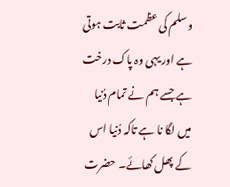وسلم کی عظمت ثابت ہوتی ہے اور یہی وہ پاک درخت ہے جسے ہم نے تمام دُنیا میں لگا نا ہے تاکہ دُنیا اس کے پھل کھائے۔ حضرت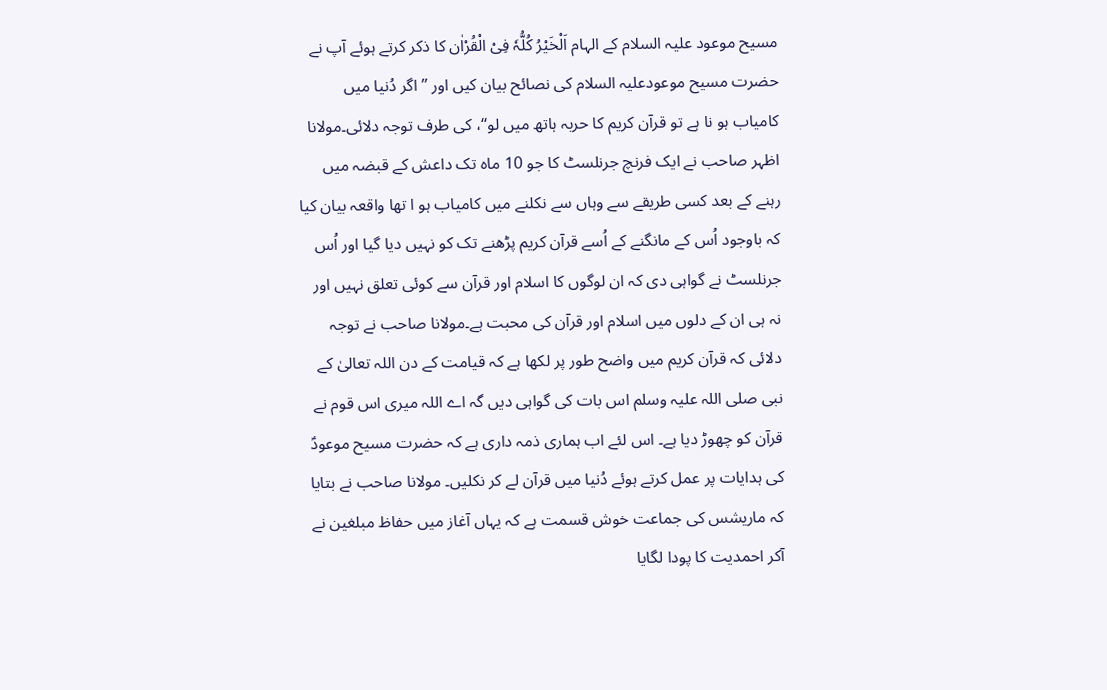مسیح موعود علیہ السلام کے الہام اَلْخَیْرُ کُلُّہٗ فِیْ الْقُرْاٰن کا ذکر کرتے ہوئے آپ نے حضرت مسیح موعودعلیہ السلام کی نصائح بیان کیں اور ’’اگر دُنیا میں کامیاب ہو نا ہے تو قرآن کریم کا حربہ ہاتھ میں لو‘‘، کی طرف توجہ دلائی۔مولانا اظہر صاحب نے ایک فرنچ جرنلسٹ کا جو 10 ماہ تک داعش کے قبضہ میں رہنے کے بعد کسی طریقے سے وہاں سے نکلنے میں کامیاب ہو ا تھا واقعہ بیان کیا کہ باوجود اُس کے مانگنے کے اُسے قرآن کریم پڑھنے تک کو نہیں دیا گیا اور اُس جرنلسٹ نے گواہی دی کہ ان لوگوں کا اسلام اور قرآن سے کوئی تعلق نہیں اور نہ ہی ان کے دلوں میں اسلام اور قرآن کی محبت ہے۔مولانا صاحب نے توجہ دلائی کہ قرآن کریم میں واضح طور پر لکھا ہے کہ قیامت کے دن اللہ تعالیٰ کے نبی صلی اللہ علیہ وسلم اس بات کی گواہی دیں گہ اے اللہ میری اس قوم نے قرآن کو چھوڑ دیا ہے۔ اس لئے اب ہماری ذمہ داری ہے کہ حضرت مسیح موعودؑ کی ہدایات پر عمل کرتے ہوئے دُنیا میں قرآن لے کر نکلیں۔ مولانا صاحب نے بتایا کہ ماریشس کی جماعت خوش قسمت ہے کہ یہاں آغاز میں حفاظ مبلغین نے آکر احمدیت کا پودا لگایا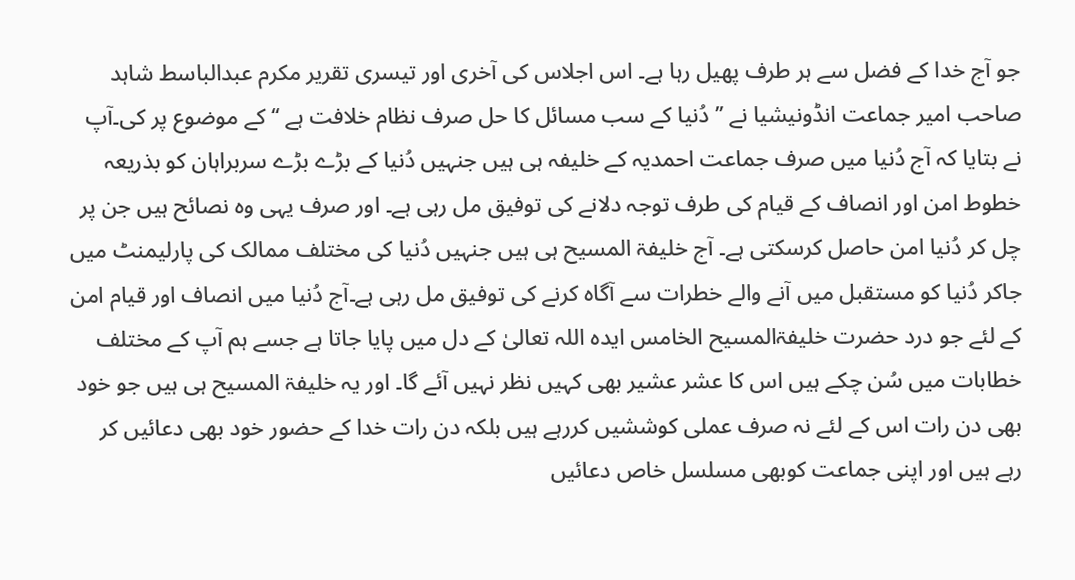جو آج خدا کے فضل سے ہر طرف پھیل رہا ہے۔ اس اجلاس کی آخری اور تیسری تقریر مکرم عبدالباسط شاہد صاحب امیر جماعت انڈونیشیا نے ’’ دُنیا کے سب مسائل کا حل صرف نظام خلافت ہے ‘‘ کے موضوع پر کی۔آپ نے بتایا کہ آج دُنیا میں صرف جماعت احمدیہ کے خلیفہ ہی ہیں جنہیں دُنیا کے بڑے بڑے سربراہان کو بذریعہ خطوط امن اور انصاف کے قیام کی طرف توجہ دلانے کی توفیق مل رہی ہے۔ اور صرف یہی وہ نصائح ہیں جن پر چل کر دُنیا امن حاصل کرسکتی ہے۔ آج خلیفۃ المسیح ہی ہیں جنہیں دُنیا کی مختلف ممالک کی پارلیمنٹ میں جاکر دُنیا کو مستقبل میں آنے والے خطرات سے آگاہ کرنے کی توفیق مل رہی ہے۔آج دُنیا میں انصاف اور قیام امن کے لئے جو درد حضرت خلیفۃالمسیح الخامس ایدہ اللہ تعالیٰ کے دل میں پایا جاتا ہے جسے ہم آپ کے مختلف خطابات میں سُن چکے ہیں اس کا عشر عشیر بھی کہیں نظر نہیں آئے گا۔ اور یہ خلیفۃ المسیح ہی ہیں جو خود بھی دن رات اس کے لئے نہ صرف عملی کوششیں کررہے ہیں بلکہ دن رات خدا کے حضور خود بھی دعائیں کر رہے ہیں اور اپنی جماعت کوبھی مسلسل خاص دعائیں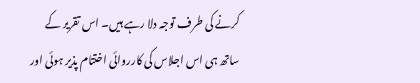کرنے کی طرف توجہ دلا رہے ہیں۔ اس تقریر کے ساتھ ہی اس اجلاس کی کارروائی اختتام پذیر ہوئی اور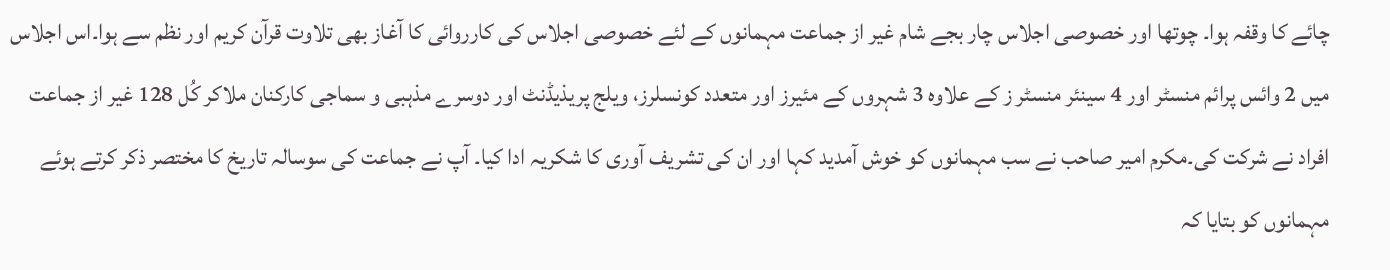چائے کا وقفہ ہوا۔ چوتھا اور خصوصی اجلاس چار بجے شام غیر از جماعت مہمانوں کے لئے خصوصی اجلاس کی کارروائی کا آغاز بھی تلاوت قرآن کریم اور نظم سے ہوا۔اس اجلاس میں 2 وائس پرائم منسٹر اور 4 سینئر منسٹر ز کے علاوہ 3 شہروں کے مئیرز اور متعدد کونسلرز، ویلج پریذیڈنٹ اور دوسرے مذہبی و سماجی کارکنان ملاکر کُل 128 غیر از جماعت افراد نے شرکت کی۔مکرم امیر صاحب نے سب مہمانوں کو خوش آمدید کہا اور ان کی تشریف آوری کا شکریہ ادا کیا۔ آپ نے جماعت کی سوسالہ تاریخ کا مختصر ذکر کرتے ہوئے مہمانوں کو بتایا کہ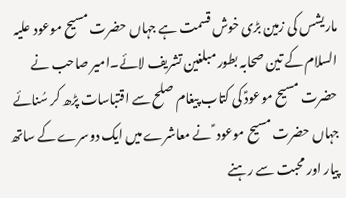ماریشس کی زمین بڑی خوش قسمت ہے جہاں حضرت مسیح موعود علیہ السلام کے تین صحابہ بطور مبلغین تشریف لائے۔امیر صاحب نے حضرت مسیح موعودؑ کی کتاب پیغام صلح سے اقتباسات پڑھ کر سُنائے جہاں حضرت مسیح موعود ؑ نے معاشرے میں ایک دوسرے کے ساتھ پیار اور محبت سے رہنے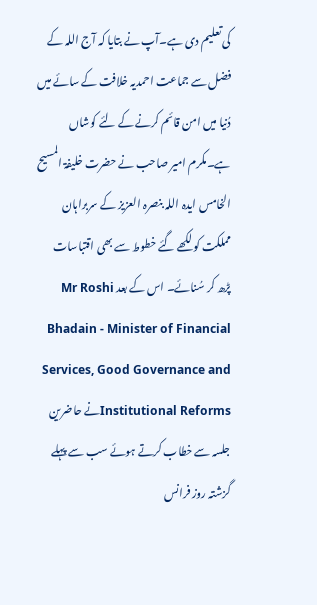کی تعلیم دی ہے۔آپ نے بتایا کہ آج اللہ کے فضل سے جماعت احمدیہ خلافت کے سائے میں دُنیا میں امن قائم کرنے کے لئے کوشاں ہے۔مکرم امیر صاحب نے حضرت خلیفۃ المسیح الخامس ایدہ اللہ بنصرہ العزیز کے سربراہان مملکت کو لکھے گئے خطوط سے بھی اقتباسات پڑھ کر سُنائے۔ اس کے بعد Mr Roshi Bhadain - Minister of Financial Services, Good Governance and Institutional Reformsنے حاضرین جلسہ سے خطاب کرتے ہوئے سب سے پہلے گزشتہ روز فرانس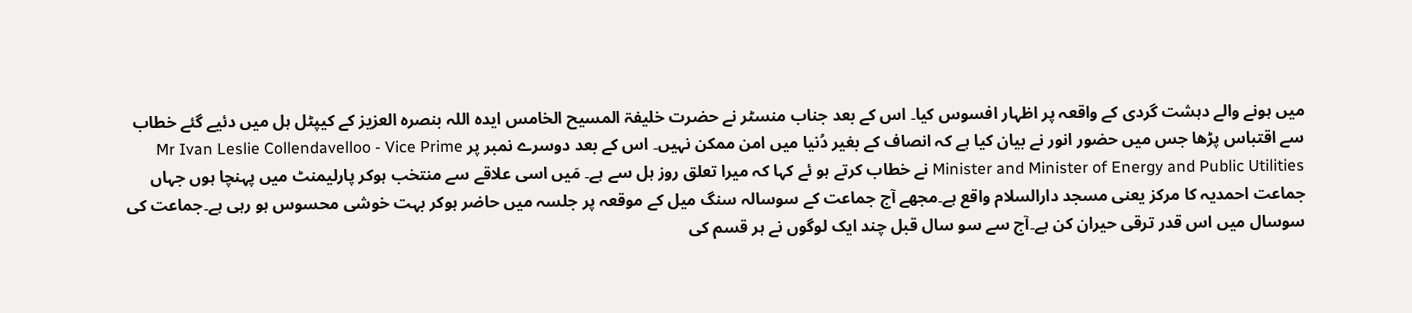میں ہونے والے دہشت گردی کے واقعہ پر اظہار افسوس کیا۔ اس کے بعد جناب منسٹر نے حضرت خلیفۃ المسیح الخامس ایدہ اللہ بنصرہ العزیز کے کیپٹل ہل میں دئیے گئے خطاب سے اقتباس پڑھا جس میں حضور انور نے بیان کیا ہے کہ انصاف کے بغیر دُنیا میں امن ممکن نہیں۔ اس کے بعد دوسرے نمبر پر Mr Ivan Leslie Collendavelloo - Vice Prime Minister and Minister of Energy and Public Utilities نے خطاب کرتے ہو ئے کہا کہ میرا تعلق روز ہل سے ہے۔ مَیں اسی علاقے سے منتخب ہوکر پارلیمنٹ میں پہنچا ہوں جہاں جماعت احمدیہ کا مرکز یعنی مسجد دارالسلام واقع ہے۔مجھے آج جماعت کے سوسالہ سنگ میل کے موقعہ پر جلسہ میں حاضر ہوکر بہت خوشی محسوس ہو رہی ہے۔جماعت کی سوسال میں اس قدر ترقی حیران کن ہے۔آج سے سو سال قبل چند ایک لوگوں نے ہر قسم کی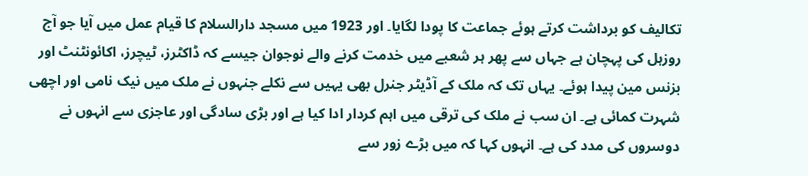تکالیف کو برداشت کرتے ہوئے جماعت کا پودا لگایا۔ اور 1923 میں مسجد دارالسلام کا قیام عمل میں آیا جو آج روزہل کی پہچان ہے جہاں سے پھر ہر شعبے میں خدمت کرنے والے نوجوان جیسے کہ ڈاکٹرز، ٹیچرز، اکائونٹنٹ اور بزنس مین پیدا ہوئے۔ یہاں تک کہ ملک کے آڈیٹر جنرل بھی یہیں سے نکلے جنہوں نے ملک میں نیک نامی اور اچھی شہرت کمائی ہے۔ ان سب نے ملک کی ترقی میں اہم کردار ادا کیا ہے اور بڑی سادگی اور عاجزی سے انہوں نے دوسروں کی مدد کی ہے۔ انہوں کہا کہ میں بڑے زور سے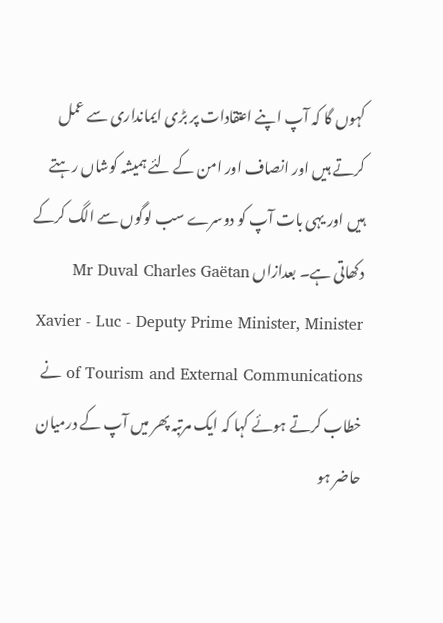کہوں گا کہ آپ اپنے اعتقادات پر بڑی ایمانداری سے عمل کرتے ہیں اور انصاف اور امن کے لئے ہمیشہ کوشاں رہتے ہیں اور یہی بات آپ کو دوسرے سب لوگوں سے الگ کرکے دکھاتی ہے۔ بعدازاں Mr Duval Charles Gaëtan Xavier - Luc - Deputy Prime Minister, Minister of Tourism and External Communications نے خطاب کرتے ہوئے کہا کہ ایک مرتبہ پھر میں آپ کے درمیان حاضر ہو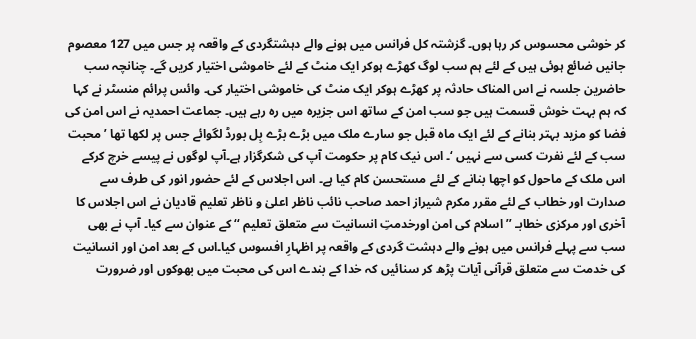کر خوشی محسوس کر رہا ہوں۔ گزشتہ کل فرانس میں ہونے والے دہشتگردی کے واقعہ پر جس میں 127 معصوم جانیں ضائع ہوئی ہیں کے لئے ہم سب لوگ کھڑے ہوکر ایک منٹ کے لئے خاموشی اختیار کریں گے۔ چنانچہ سب حاضرین جلسہ نے اس المناک حادثہ پر کھڑے ہوکر ایک منٹ کی خاموشی اختیار کی۔ وائس پرائم منسٹر نے کہا کہ ہم بہت خوش قسمت ہیں جو سب امن کے ساتھ اس جزیرہ میں رہ رہے ہیں۔ جماعت احمدیہ نے اس امن کی فضا کو مزید بہتر بنانے کے لئے ایک ماہ قبل جو سارے ملک میں بڑے بڑے بِل بورڈ لگوائے جس پر لکھا تھا ’محبت سب کے لئے نفرت کسی سے نہیں ‘۔ اس نیک کام پر حکومت آپ کی شکرگزار ہے۔آپ لوگوں نے پیسے خرچ کرکے اس ملک کے ماحول کو اچھا بنانے کے لئے مستحسن کام کیا ہے۔ اس اجلاس کے لئے حضور انور کی طرف سے صدارت اور خطاب کے لئے مقرر مکرم شیراز احمد صاحب نائب ناظر اعلیٰ و ناظر تعلیم قادیان نے اس اجلاس کا آخری اور مرکزی خطابـ ’’ اسلام کی امن اورخدمتِ انسانیت سے متعلق تعلیم ‘‘ کے عنوان سے کیا۔ آپ نے بھی سب سے پہلے فرانس میں ہونے والے دہشت گردی کے واقعہ پر اظہارِ افسوس کیا۔اس کے بعد امن اور انسانیت کی خدمت سے متعلق قرآنی آیات پڑھ کر سنائیں کہ خدا کے بندے اس کی محبت میں بھوکوں اور ضرورت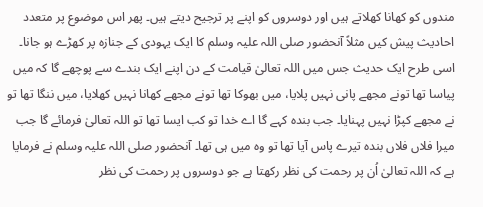مندوں کو کھانا کھلاتے ہیں اور دوسروں کو اپنے پر ترجیح دیتے ہیں۔ پھر اس موضوع پر متعدد احادیث پیش کیں مثلاً آنحضور صلی اللہ علیہ وسلم کا ایک یہودی کے جنازہ پر کھڑے ہو جانا۔ اسی طرح ایک حدیث جس میں اللہ تعالیٰ قیامت کے دن اپنے ایک بندے سے پوچھے گا کہ میں پیاسا تھا تونے مجھے پانی نہیں پلایا، میں بھوکا تھا تونے مجھے کھانا نہیں کھلایا، میں ننگا تھا تو نے مجھے کپڑا نہیں پہنایا۔ جب بندہ کہے گا اے خدا تو کب ایسا تھا تو اللہ تعالیٰ فرمائے گا جب میرا فلاں فلاں بندہ تیرے پاس آیا تھا تو وہ میں ہی تھا۔ آنحضور صلی اللہ علیہ وسلم نے فرمایا ہے کہ اللہ تعالیٰ اُن پر رحمت کی نظر رکھتا ہے جو دوسروں پر رحمت کی نظر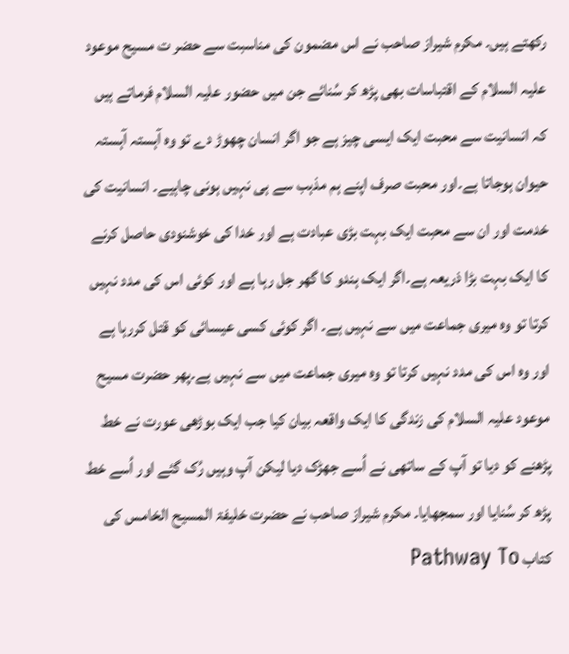رکھتے ہیں۔ مکرم شیراز صاحب نے اس مضمون کی مناسبت سے حضر ت مسیح موعود علیہ السلام کے اقتباسات بھی پڑھ کر سُنائے جن میں حضور علیہ السلام فرماتے ہیں کہ انسانیت سے محبت ایک ایسی چیز ہے جو اگر انسان چھوڑ دے تو وہ آہستہ آہستہ حیوان ہوجاتا ہے۔اور محبت صرف اپنے ہم مذہب سے ہی نہیں ہونی چاہیے۔ انسانیت کی خدمت اور ان سے محبت ایک بہت بڑی عبادت ہے اور خدا کی خوشنودی حاصل کرنے کا ایک بہت بڑا ذریعہ ہے۔اگر ایک ہندو کا گھر جل رہا ہے اور کوئی اس کی مدد نہیں کرتا تو وہ میری جماعت میں سے نہیں ہے۔ اگر کوئی کسی عیسائی کو قتل کررہا ہے اور وہ اس کی مدد نہیں کرتا تو وہ میری جماعت میں سے نہیں ہے۔پھر حضرت مسیح موعود علیہ السلام کی زندگی کا ایک واقعہ بیان کیا جب ایک بوڑھی عورت نے خط پڑھنے کو دیا تو آپ کے ساتھی نے اُسے جھڑک دیا لیکن آپ وہیں رُک گئے اور اُسے خط پڑھ کر سُنایا اور سمجھایا۔ مکرم شیراز صاحب نے حضرت خلیفۃ المسیح الخامس کی کتاب Pathway To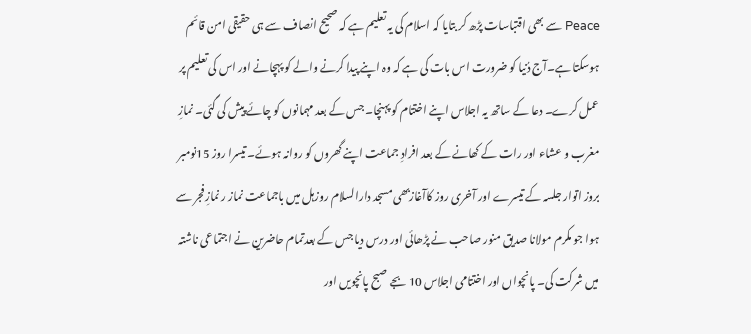Peace سے بھی اقتباسات پڑھ کر بتایا کہ اسلام کی یہ تعلیم ہے کہ صحیح انصاف سے ہی حقیقی امن قائم ہوسکتا ہے۔آج دُنیا کو ضرورت اس بات کی ہے کہ وہ اپنے پیدا کرنے والے کو پہچانے اور اس کی تعلیم پر عمل کرے۔ دعا کے ساتھ یہ اجلاس اپنے اختتام کو پہنچا۔ جس کے بعد مہمانوں کو چائے پیش کی گئی۔ نمازِ مغرب و عشاء اور رات کے کھانے کے بعد افرادِ جماعت اپنے گھروں کو روانہ ہوئے۔ تیسرا روز 15نومبر بروز اتوار جلسہ کے تیسرے اور آخری روز کاآغازبھی مسجد دارالسلام روزہل میں باجماعت نماز ر نمازِفجر سے ہوا جو مکرم مولانا صدیق منور صاحب نے پڑھائی اور درس دیا جس کے بعدتمام حاضرین نے اجتماعی ناشتہ میں شرکت کی۔ پانچواں اور اختتامی اجلاس 10 بجے صبح پانچویں اور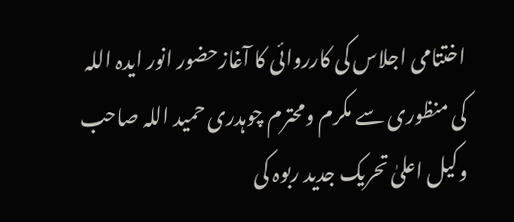اختتامی اجلاس کی کارروائی کا آغازحضور انور ایدہ اللہ کی منظوری سے مکرم ومحترم چوہدری حمید اللہ صاحب وکیل اعلیٰ تحریک جدید ربوہ کی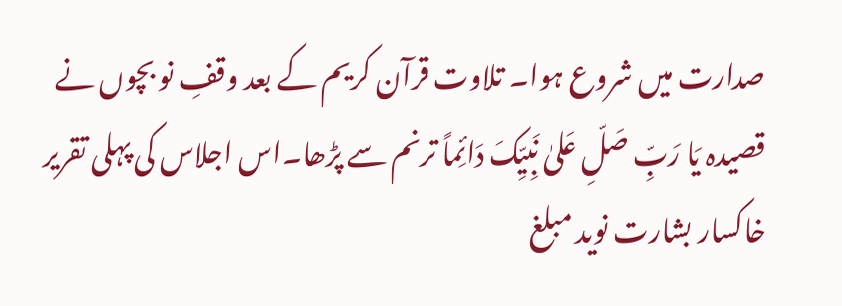صدارت میں شروع ہوا۔ تلاوت قرآن کریم کے بعد وقفِ نو بچوں نے قصیدہ یَا رَبِّ صَلِّ عَلیٰ نَبِیِّکَ دَائِماً ترنم سے پڑھا۔اس اجلاس کی پہلی تقریر خاکسار بشارت نوید مبلغ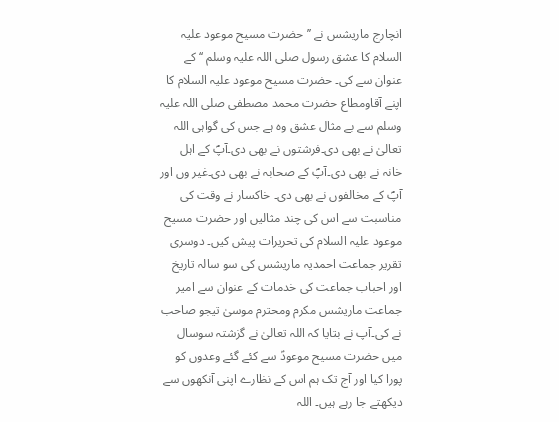انچارج ماریشس نے ’’ حضرت مسیح موعود علیہ السلام کا عشق رسول صلی اللہ علیہ وسلم ‘‘ کے عنوان سے کی۔ حضرت مسیح موعود علیہ السلام کا اپنے آقاومطاع حضرت محمد مصطفی صلی اللہ علیہ وسلم سے بے مثال عشق وہ ہے جس کی گواہی اللہ تعالیٰ نے بھی دی۔فرشتوں نے بھی دی۔آپؐ کے اہل خانہ نے بھی دی۔آپؐ کے صحابہ نے بھی دی۔غیر وں اور آپؐ کے مخالفوں نے بھی دی۔ خاکسار نے وقت کی مناسبت سے اس کی چند مثالیں اور حضرت مسیح موعود علیہ السلام کی تحریرات پیش کیں۔ دوسری تقریر جماعت احمدیہ ماریشس کی سو سالہ تاریخ اور احباب جماعت کی خدمات کے عنوان سے امیر جماعت ماریشس مکرم ومحترم موسیٰ تیجو صاحب نے کی۔آپ نے بتایا کہ اللہ تعالیٰ نے گزشتہ سوسال میں حضرت مسیح موعودؑ سے کئے گئے وعدوں کو پورا کیا اور آج تک ہم اس کے نظارے اپنی آنکھوں سے دیکھتے جا رہے ہیں۔ اللہ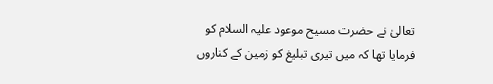تعالیٰ نے حضرت مسیح موعود علیہ السلام کو فرمایا تھا کہ میں تیری تبلیغ کو زمین کے کناروں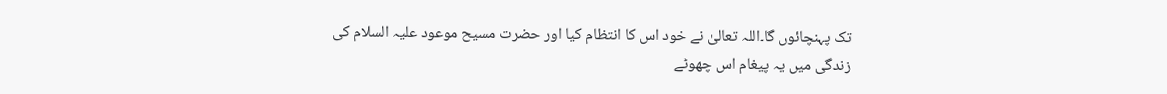تک پہنچائوں گا۔اللہ تعالیٰ نے خود اس کا انتظام کیا اور حضرت مسیح موعود علیہ السلام کی زندگی میں یہ پیغام اس چھوٹے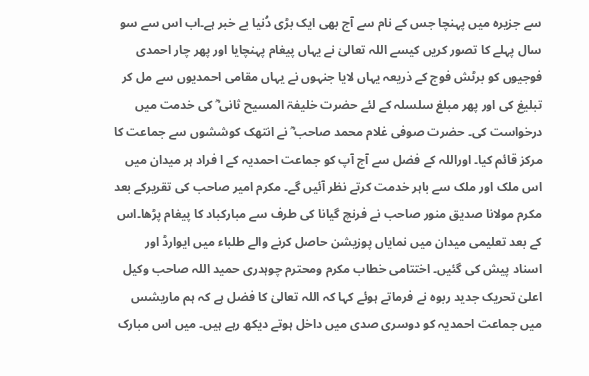سے جزیرہ میں پہنچا جس کے نام سے آج بھی ایک بڑی دُنیا بے خبر ہے۔اب اس سے سو سال پہلے کا تصور کریں کیسے اللہ تعالیٰ نے یہاں پیغام پہنچایا اور پھر چار احمدی فوجیوں کو برٹش فوج کے ذریعہ یہاں لایا جنہوں نے یہاں مقامی احمدیوں سے مل کر تبلیغ کی اور پھر مبلغ سلسلہ کے لئے حضرت خلیفۃ المسیح ثانی ؓ کی خدمت میں درخواست کی۔ حضرت صوفی غلام محمد صاحب ؓ نے انتھک کوششوں سے جماعت کا مرکز قائم کیا۔ اوراللہ کے فضل سے آج آپ کو جماعت احمدیہ کے ا فراد ہر میدان میں اس ملک اور ملک سے باہر خدمت کرتے نظر آئیں گے۔ مکرم امیر صاحب کی تقریرکے بعد مکرم مولانا صدیق منور صاحب نے فرنچ گیانا کی طرف سے مبارکباد کا پیغام پڑھا۔اس کے بعد تعلیمی میدان میں نمایاں پوزیشن حاصل کرنے والے طلباء میں ایوارڈ اور اسناد پیش کی گئیں۔ اختتامی خطاب مکرم ومحترم چوہدری حمید اللہ صاحب وکیل اعلیٰ تحریک جدید ربوہ نے فرماتے ہوئے کہا کہ اللہ تعالیٰ کا فضل ہے کہ ہم ماریشس میں جماعت احمدیہ کو دوسری صدی میں داخل ہوتے دیکھ رہے ہیں۔ میں اس مبارک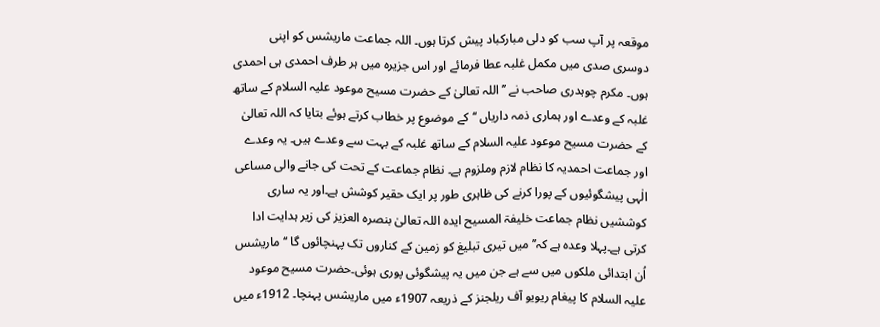موقعہ پر آپ سب کو دلی مبارکباد پیش کرتا ہوں۔ اللہ جماعت ماریشس کو اپنی دوسری صدی میں مکمل غلبہ عطا فرمائے اور اس جزیرہ میں ہر طرف احمدی ہی احمدی ہوں۔ مکرم چوہدری صاحب نے ’’اللہ تعالیٰ کے حضرت مسیح موعود علیہ السلام کے ساتھ غلبہ کے وعدے اور ہماری ذمہ داریاں ‘‘ کے موضوع پر خطاب کرتے ہوئے بتایا کہ اللہ تعالیٰ کے حضرت مسیح موعود علیہ السلام کے ساتھ غلبہ کے بہت سے وعدے ہیں۔ یہ وعدے اور جماعت احمدیہ کا نظام لازم وملزوم ہے۔ نظام جماعت کے تحت کی جانے والی مساعی الٰہی پیشگوئیوں کے پورا کرنے کی ظاہری طور پر ایک حقیر کوشش ہے۔اور یہ ساری کوششیں نظام جماعت خلیفۃ المسیح ایدہ اللہ تعالیٰ بنصرہ العزیز کی زیر ہدایت ادا کرتی ہے۔پہلا وعدہ ہے کہ’’میں تیری تبلیغ کو زمین کے کناروں تک پہنچائوں گا ‘‘ ماریشس اُن ابتدائی ملکوں میں سے ہے جن میں یہ پیشگوئی پوری ہوئی۔حضرت مسیح موعود علیہ السلام کا پیغام ریویو آف ریلجنز کے ذریعہ 1907ء میں ماریشس پہنچا۔ 1912ء میں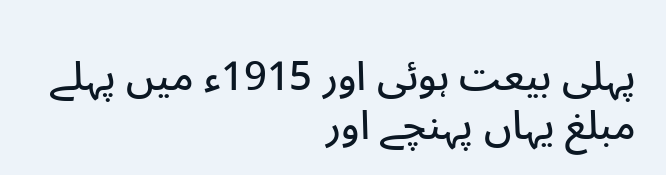پہلی بیعت ہوئی اور 1915ء میں پہلے مبلغ یہاں پہنچے اور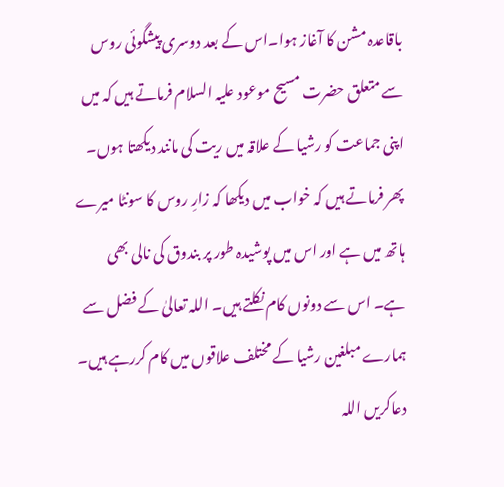باقاعدہ مشن کا آغاز ہوا۔اس کے بعد دوسری پیشگوئی روس سے متعلق حضرت مسیح موعود علیہ السلام فرماتے ہیں کہ میں اپنی جماعت کو رشیا کے علاقہ میں ریت کی مانند دیکھتا ہوں۔ پھر فرماتے ہیں کہ خواب میں دیکھا کہ زارِ روس کا سونٹا میرے ہاتھ میں ہے اور اس میں پوشیدہ طور پر بندوق کی نالی بھی ہے۔ اس سے دونوں کام نکلتے ہیں۔ اللہ تعالیٰ کے فضل سے ہمارے مبلغین رشیا کے مختلف علاقوں میں کام کررہے ہیں۔ دعاکریں اللہ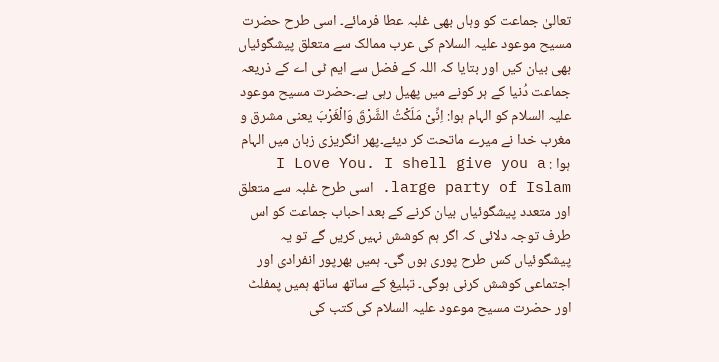تعالیٰ جماعت کو وہاں بھی غلبہ عطا فرمائے۔ اسی طرح حضرت مسیح موعود علیہ السلام کی عرب ممالک سے متعلق پیشگوئیاں بھی بیان کیں اور بتایا کہ اللہ کے فضل سے ایم ٹی اے کے ذریعہ جماعت دُنیا کے ہر کونے میں پھیل رہی ہے۔حضرت مسیح موعود علیہ السلام کو الہام ہوا: اِنِّیْ مَلَکْتُ الشَّرْقَ وَالْغَرْبَ یعنی مشرق و مغرب خدا نے میرے ماتحت کر دیئے۔پھر انگریزی زبان میں الہام ہوا : I Love You. I shell give you a large party of Islam. اسی طرح غلبہ سے متعلق اور متعدد پیشگوئیاں بیان کرنے کے بعد احباب جماعت کو اس طرف توجہ دلائی کہ اگر ہم کوشش نہیں کریں گے تو یہ پیشگوئیاں کس طرح پوری ہوں گی۔ ہمیں بھرپور انفرادی اور اجتماعی کوشش کرنی ہوگی۔ تبلیغ کے ساتھ ساتھ ہمیں پمفلٹ اور حضرت مسیح موعود علیہ السلام کی کتب کی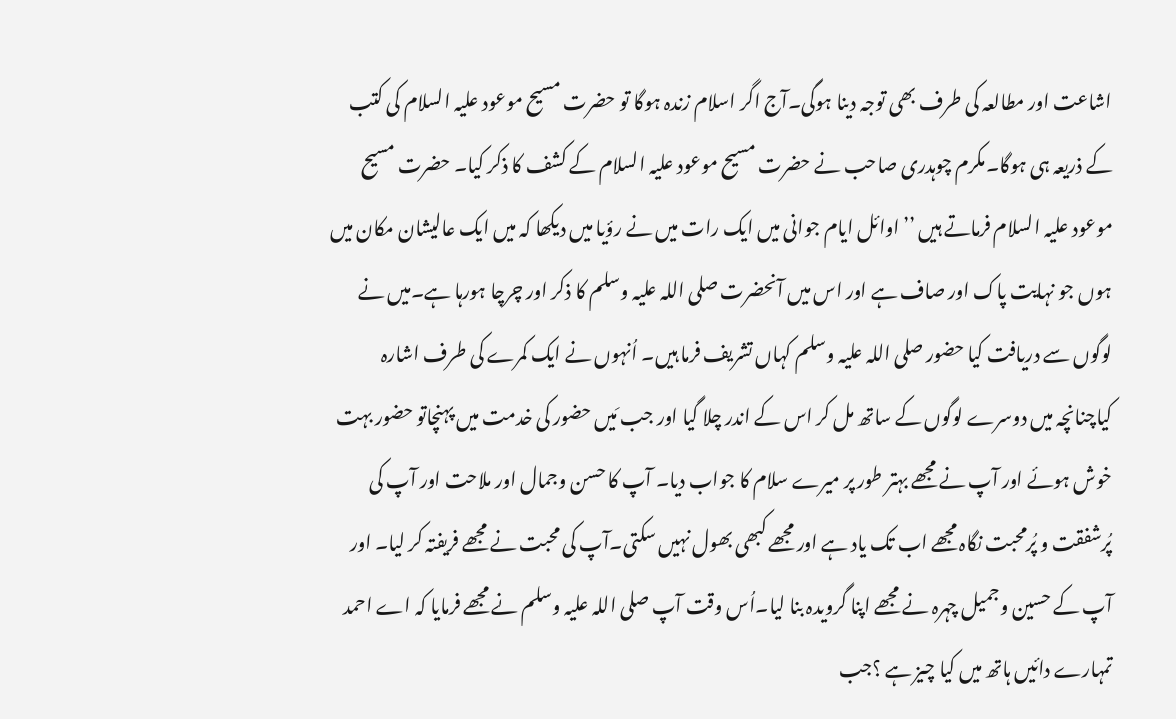اشاعت اور مطالعہ کی طرف بھی توجہ دینا ہوگی۔آج اگر اسلام زندہ ہوگا تو حضرت مسیح موعود علیہ السلام کی کتب کے ذریعہ ہی ہوگا۔مکرم چوہدری صاحب نے حضرت مسیح موعود علیہ السلام کے کشف کا ذکر کیا۔ حضرت مسیح موعود علیہ السلام فرماتے ہیں ’’اوائل ایام جوانی میں ایک رات میں نے رؤیا میں دیکھا کہ میں ایک عالیشان مکان میں ہوں جو نہایت پاک اور صاف ہے اور اس میں آنحضرت صلی اللہ علیہ وسلم کا ذکر اور چرچا ہورہا ہے۔میں نے لوگوں سے دریافت کیا حضور صلی اللہ علیہ وسلم کہاں تشریف فرما ہیں۔ اُنہوں نے ایک کمرے کی طرف اشارہ کیاچنانچہ میں دوسرے لوگوں کے ساتھ مل کر اس کے اندر چلا گیا اور جب مَیں حضور کی خدمت میں پہنچاتو حضور بہت خوش ہوئے اور آپ نے مجھے بہتر طور پر میرے سلام کا جواب دیا۔ آپ کا حسن وجمال اور ملاحت اور آپ کی پُرشفقت و پُرمحبت نگاہ مجھے اب تک یاد ہے اور مجھے کبھی بھول نہیں سکتی۔آپ کی محبت نے مجھے فریفتہ کر لیا۔ اور آپ کے حسین وجمیل چہرہ نے مجھے اپنا گرویدہ بنا لیا۔اُس وقت آپ صلی اللہ علیہ وسلم نے مجھے فرمایا کہ اے احمد تمہارے دائیں ہاتھ میں کیا چیز ہے ؟جب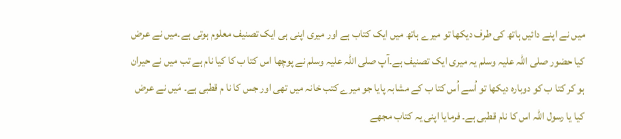میں نے اپنے دائیں ہاتھ کی طرف دیکھا تو میرے ہاتھ میں ایک کتاب ہے اور میری اپنی ہی ایک تصنیف معلوم ہوتی ہے۔میں نے عرض کیا حضور صلی اللہ علیہ وسلم یہ میری ایک تصنیف ہے۔آپ صلی اللہ علیہ وسلم نے پوچھا اس کتا ب کا کیا نام ہے تب میں نے حیران ہو کر کتا ب کو دوبارہ دیکھا تو اُسے اُس کتا ب کے مشابہ پایا جو میرے کتب خانہ میں تھی اور جس کا نا م قطبی ہے۔ مَیں نے عرض کیا یا رسول اللہ اس کا نام قطبی ہے۔ فرمایا اپنی یہ کتاب مجھے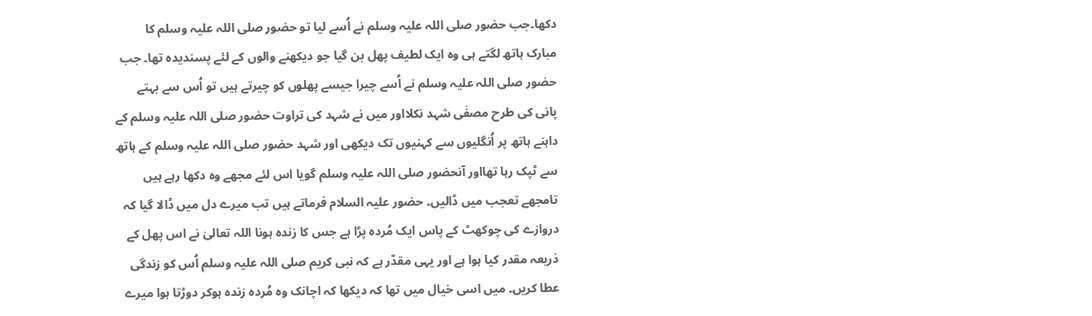دکھا۔جب حضور صلی اللہ علیہ وسلم نے اُسے لیا تو حضور صلی اللہ علیہ وسلم کا مبارک ہاتھ لگتے ہی وہ ایک لطیف پھل بن گیا جو دیکھنے والوں کے لئے پسندیدہ تھا۔ جب حضور صلی اللہ علیہ وسلم نے اُسے چیرا جیسے پھلوں کو چیرتے ہیں تو اُس سے بہتے پانی کی طرح مصفٰی شہد نکلااور میں نے شہد کی تراوت حضور صلی اللہ علیہ وسلم کے داہنے ہاتھ پر اُنگلیوں سے کہنیوں تک دیکھی اور شہد حضور صلی اللہ علیہ وسلم کے ہاتھ سے ٹپک رہا تھااور آنحضور صلی اللہ علیہ وسلم گویا اس لئے مجھے وہ دکھا رہے ہیں تامجھے تعجب میں ڈالیں۔ حضور علیہ السلام فرماتے ہیں تب میرے دل میں ڈالا گیا کہ دروازے کی چوکھٹ کے پاس ایک مُردہ پڑا ہے جس کا زندہ ہونا اللہ تعالیٰ نے اس پھل کے ذریعہ مقدر کیا ہوا ہے اور یہی مقدّر ہے کہ نبی کریم صلی اللہ علیہ وسلم اُس کو زندگی عطا کریں۔ میں اسی خیال میں تھا کہ دیکھا کہ اچانک وہ مُردہ زندہ ہوکر دوڑتا ہوا میرے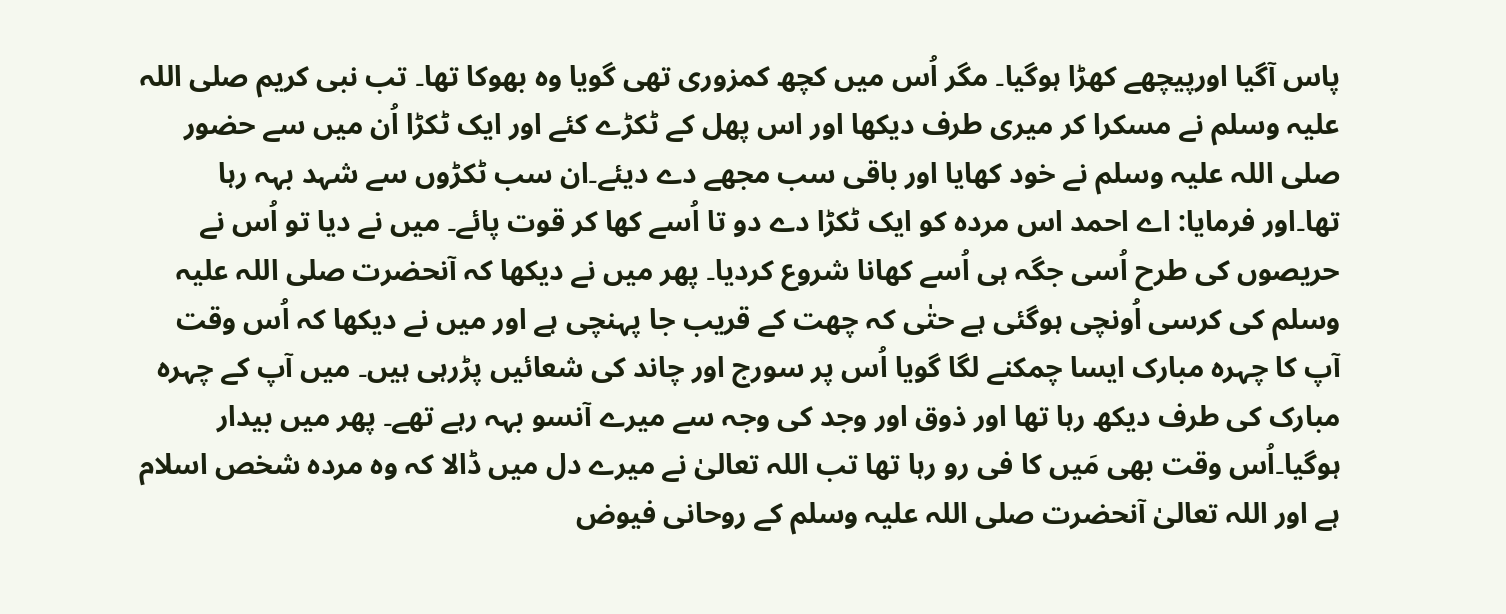پاس آگیا اورپیچھے کھڑا ہوگیا۔ مگر اُس میں کچھ کمزوری تھی گویا وہ بھوکا تھا۔ تب نبی کریم صلی اللہ علیہ وسلم نے مسکرا کر میری طرف دیکھا اور اس پھل کے ٹکڑے کئے اور ایک ٹکڑا اُن میں سے حضور صلی اللہ علیہ وسلم نے خود کھایا اور باقی سب مجھے دے دیئے۔ان سب ٹکڑوں سے شہد بہہ رہا تھا۔اور فرمایا: اے احمد اس مردہ کو ایک ٹکڑا دے دو تا اُسے کھا کر قوت پائے۔ میں نے دیا تو اُس نے حریصوں کی طرح اُسی جگہ ہی اُسے کھانا شروع کردیا۔ پھر میں نے دیکھا کہ آنحضرت صلی اللہ علیہ وسلم کی کرسی اُونچی ہوگئی ہے حتٰی کہ چھت کے قریب جا پہنچی ہے اور میں نے دیکھا کہ اُس وقت آپ کا چہرہ مبارک ایسا چمکنے لگا گویا اُس پر سورج اور چاند کی شعائیں پڑرہی ہیں۔ میں آپ کے چہرہ مبارک کی طرف دیکھ رہا تھا اور ذوق اور وجد کی وجہ سے میرے آنسو بہہ رہے تھے۔ پھر میں بیدار ہوگیا۔اُس وقت بھی مَیں کا فی رو رہا تھا تب اللہ تعالیٰ نے میرے دل میں ڈالا کہ وہ مردہ شخص اسلام ہے اور اللہ تعالیٰ آنحضرت صلی اللہ علیہ وسلم کے روحانی فیوض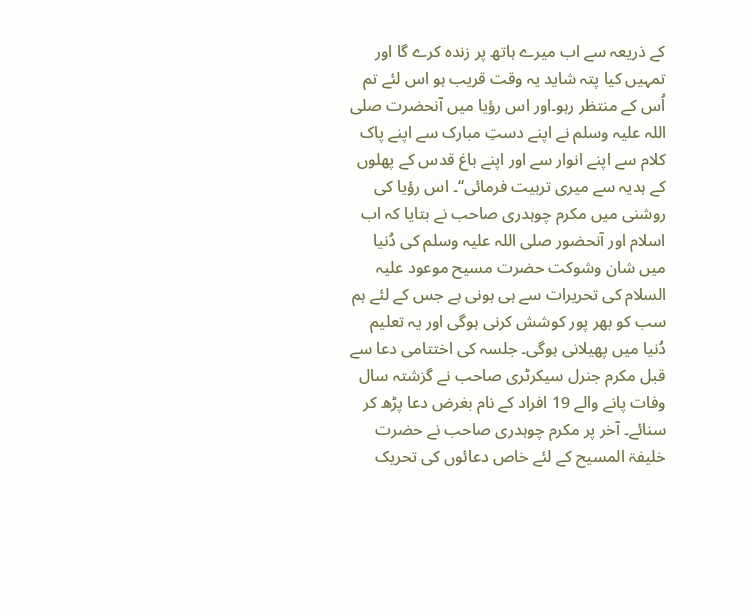کے ذریعہ سے اب میرے ہاتھ پر زندہ کرے گا اور تمہیں کیا پتہ شاید یہ وقت قریب ہو اس لئے تم اُس کے منتظر رہو۔اور اس رؤیا میں آنحضرت صلی اللہ علیہ وسلم نے اپنے دستِ مبارک سے اپنے پاک کلام سے اپنے انوار سے اور اپنے باغ قدس کے پھلوں کے ہدیہ سے میری تربیت فرمائی‘‘۔ اس رؤیا کی روشنی میں مکرم چوہدری صاحب نے بتایا کہ اب اسلام اور آنحضور صلی اللہ علیہ وسلم کی دُنیا میں شان وشوکت حضرت مسیح موعود علیہ السلام کی تحریرات سے ہی ہونی ہے جس کے لئے ہم سب کو بھر پور کوشش کرنی ہوگی اور یہ تعلیم دُنیا میں پھیلانی ہوگی۔ جلسہ کی اختتامی دعا سے قبل مکرم جنرل سیکرٹری صاحب نے گزشتہ سال وفات پانے والے 19 افراد کے نام بغرض دعا پڑھ کر سنائے۔ آخر پر مکرم چوہدری صاحب نے حضرت خلیفۃ المسیح کے لئے خاص دعائوں کی تحریک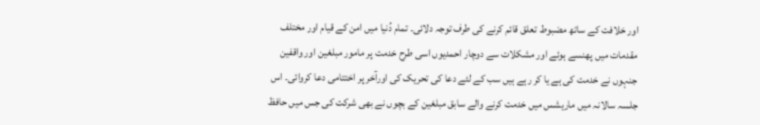اور خلافت کے ساتھ مضبوط تعلق قائم کرنے کی طرف توجہ دلائی۔ تمام دُنیا میں امن کے قیام اور مختلف مقدمات میں پھنسے ہوئے اور مشکلات سے دوچار احمدیوں اسی طرح خدمت پر مامور مبلغین اور واقفین جنہوں نے خدمت کی ہے یا کر رہے ہیں سب کے لئے دعا کی تحریک کی اورآخر پر اختتامی دعا کروائی۔ اس جلسہ سالانہ میں ماریشس میں خدمت کرنے والے سابق مبلغین کے بچوں نے بھی شرکت کی جس میں حافظ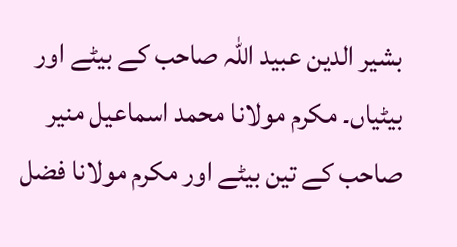بشیر الدین عبید اللہ صاحب کے بیٹے اور بیٹیاں۔ مکرم مولانا محمد اسماعیل منیر صاحب کے تین بیٹے اور مکرم مولانا فضل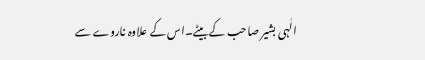الٰہی بشیر صاحب کے بیٹے۔اس کے علاوہ ناروے سے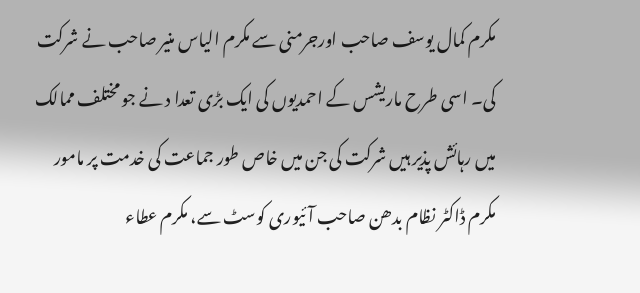مکرم کمال یوسف صاحب اورجرمنی سے مکرم الیاس منیر صاحب نے شرکت کی۔ اسی طرح ماریشس کے احمدیوں کی ایک بڑی تعدا د نے جو مختلف ممالک میں رہائش پذیر ہیں شرکت کی جن میں خاص طور جماعت کی خدمت پر مامور مکرم ڈاکٹر نظام بدھن صاحب آئیوری کوسٹ سے، مکرم عطاء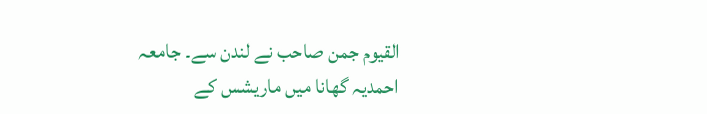القیوم جمن صاحب نے لندن سے۔ جامعہ احمدیہ گھانا میں ماریشس کے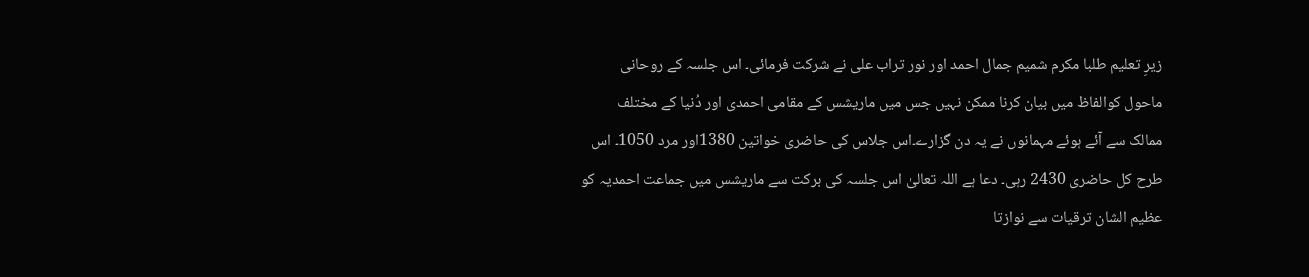زیرِ تعلیم طلبا مکرم شمیم جمال احمد اور نور تراب علی نے شرکت فرمائی۔ اس جلسہ کے روحانی ماحول کوالفاظ میں بیان کرنا ممکن نہیں جس میں ماریشس کے مقامی احمدی اور دُنیا کے مختلف ممالک سے آئے ہوئے مہمانوں نے یہ دن گزارے۔اس جلاس کی حاضری خواتین 1380اور مرد 1050۔ اس طرح کل حاضری 2430 رہی۔ دعا ہے اللہ تعالیٰ اس جلسہ کی برکت سے ماریشس میں جماعت احمدیہ کو عظیم الشان ترقیات سے نوازتا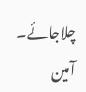چلاجائے۔ آمین